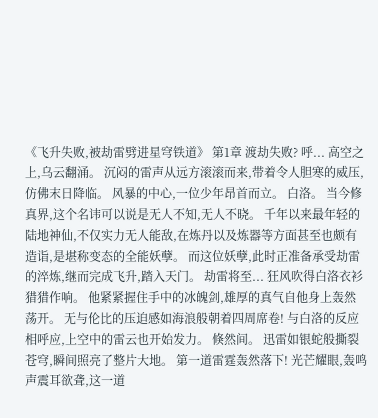《飞升失败,被劫雷劈进星穹铁道》 第1章 渡劫失败? 呼... 高空之上,乌云翻涌。 沉闷的雷声从远方滚滚而来,带着令人胆寒的威压,仿佛末日降临。 风暴的中心,一位少年昂首而立。 白洛。 当今修真界,这个名讳可以说是无人不知,无人不晓。 千年以来最年轻的陆地神仙,不仅实力无人能敌,在炼丹以及炼器等方面甚至也颇有造诣,是堪称变态的全能妖孽。 而这位妖孽,此时正准备承受劫雷的淬炼,继而完成飞升,踏入天门。 劫雷将至... 狂风吹得白洛衣衫猎猎作响。 他紧紧握住手中的冰魄剑,雄厚的真气自他身上轰然荡开。 无与伦比的压迫感如海浪般朝着四周席卷! 与白洛的反应相呼应,上空中的雷云也开始发力。 倏然间。 迅雷如银蛇般撕裂苍穹,瞬间照亮了整片大地。 第一道雷霆轰然落下! 光芒耀眼,轰鸣声震耳欲聋,这一道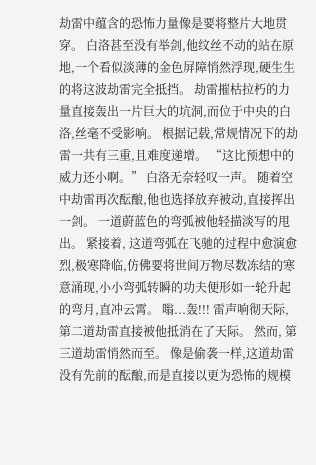劫雷中蕴含的恐怖力量像是要将整片大地贯穿。 白洛甚至没有举剑,他纹丝不动的站在原地,一个看似淡薄的金色屏障悄然浮现,硬生生的将这波劫雷完全抵挡。 劫雷摧枯拉朽的力量直接轰出一片巨大的坑洞,而位于中央的白洛,丝毫不受影响。 根据记载,常规情况下的劫雷一共有三重,且难度递增。 “这比预想中的威力还小啊。” 白洛无奈轻叹一声。 随着空中劫雷再次酝酿,他也选择放弃被动,直接挥出一剑。 一道蔚蓝色的弯弧被他轻描淡写的甩出。 紧接着, 这道弯弧在飞驰的过程中愈演愈烈,极寒降临,仿佛要将世间万物尽数冻结的寒意涌现,小小弯弧转瞬的功夫便形如一轮升起的弯月,直冲云霄。 嗡...轰!!! 雷声响彻天际,第二道劫雷直接被他抵消在了天际。 然而, 第三道劫雷悄然而至。 像是偷袭一样,这道劫雷没有先前的酝酿,而是直接以更为恐怖的规模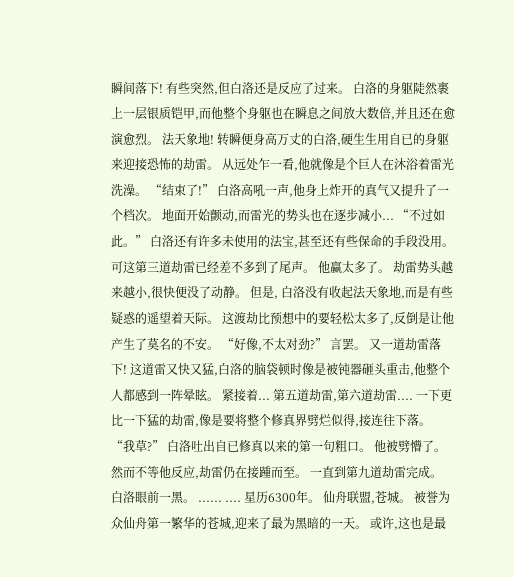瞬间落下! 有些突然,但白洛还是反应了过来。 白洛的身躯陡然裹上一层银质铠甲,而他整个身躯也在瞬息之间放大数倍,并且还在愈演愈烈。 法天象地! 转瞬便身高万丈的白洛,硬生生用自已的身躯来迎接恐怖的劫雷。 从远处乍一看,他就像是个巨人在沐浴着雷光洗澡。 “结束了!” 白洛高吼一声,他身上炸开的真气又提升了一个档次。 地面开始颤动,而雷光的势头也在逐步减小... “不过如此。” 白洛还有许多未使用的法宝,甚至还有些保命的手段没用。 可这第三道劫雷已经差不多到了尾声。 他赢太多了。 劫雷势头越来越小,很快便没了动静。 但是, 白洛没有收起法天象地,而是有些疑惑的遥望着天际。 这渡劫比预想中的要轻松太多了,反倒是让他产生了莫名的不安。 “好像,不太对劲?” 言罢。 又一道劫雷落下! 这道雷又快又猛,白洛的脑袋顿时像是被钝器砸头重击,他整个人都感到一阵晕眩。 紧接着... 第五道劫雷,第六道劫雷.... 一下更比一下猛的劫雷,像是要将整个修真界劈烂似得,接连往下落。 “我草?” 白洛吐出自已修真以来的第一句粗口。 他被劈懵了。 然而不等他反应,劫雷仍在接踵而至。 一直到第九道劫雷完成。 白洛眼前一黑。 ...... .... 星历6300年。 仙舟联盟,苍城。 被誉为众仙舟第一繁华的苍城,迎来了最为黑暗的一天。 或许,这也是最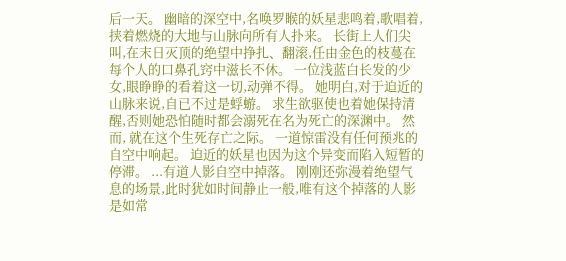后一天。 幽暗的深空中,名唤罗睺的妖星悲鸣着,歌唱着,挟着燃烧的大地与山脉向所有人扑来。 长街上人们尖叫,在末日灭顶的绝望中挣扎、翻滚,任由金色的枝蔓在每个人的口鼻孔窍中滋长不休。 一位浅蓝白长发的少女,眼睁睁的看着这一切,动弹不得。 她明白,对于迫近的山脉来说,自已不过是蜉蝣。 求生欲驱使也着她保持清醒,否则她恐怕随时都会溺死在名为死亡的深渊中。 然而, 就在这个生死存亡之际。 一道惊雷没有任何预兆的自空中响起。 迫近的妖星也因为这个异变而陷入短暂的停滞。 ...有道人影自空中掉落。 刚刚还弥漫着绝望气息的场景,此时犹如时间静止一般,唯有这个掉落的人影是如常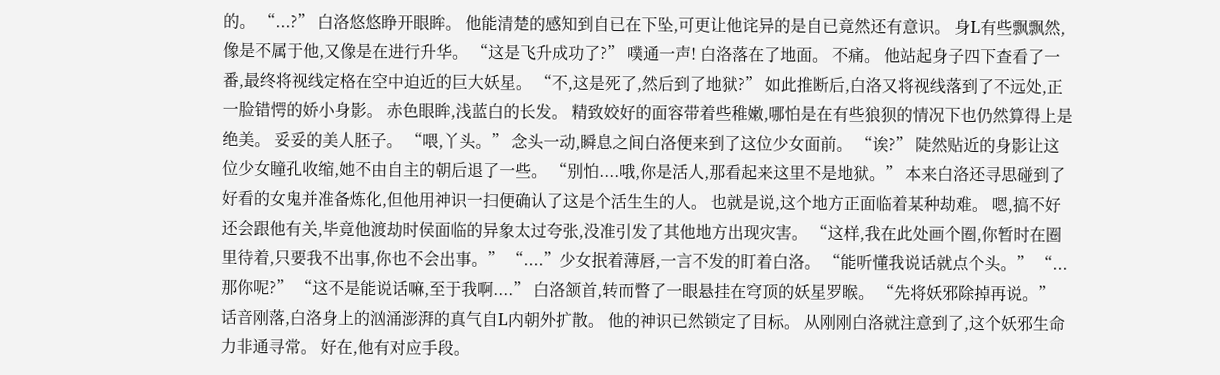的。 “...?” 白洛悠悠睁开眼眸。 他能清楚的感知到自已在下坠,可更让他诧异的是自已竟然还有意识。 身L有些飘飘然,像是不属于他,又像是在进行升华。 “这是飞升成功了?” 噗通一声! 白洛落在了地面。 不痛。 他站起身子四下查看了一番,最终将视线定格在空中迫近的巨大妖星。 “不,这是死了,然后到了地狱?” 如此推断后,白洛又将视线落到了不远处,正一脸错愕的娇小身影。 赤色眼眸,浅蓝白的长发。 精致姣好的面容带着些稚嫩,哪怕是在有些狼狈的情况下也仍然算得上是绝美。 妥妥的美人胚子。 “喂,丫头。” 念头一动,瞬息之间白洛便来到了这位少女面前。 “诶?” 陡然贴近的身影让这位少女瞳孔收缩,她不由自主的朝后退了一些。 “别怕....哦,你是活人,那看起来这里不是地狱。” 本来白洛还寻思碰到了好看的女鬼并准备炼化,但他用神识一扫便确认了这是个活生生的人。 也就是说,这个地方正面临着某种劫难。 嗯,搞不好还会跟他有关,毕竟他渡劫时侯面临的异象太过夸张,没准引发了其他地方出现灾害。 “这样,我在此处画个圈,你暂时在圈里待着,只要我不出事,你也不会出事。” “....”少女抿着薄唇,一言不发的盯着白洛。 “能听懂我说话就点个头。” “...那你呢?” “这不是能说话嘛,至于我啊....” 白洛颔首,转而瞥了一眼悬挂在穹顶的妖星罗睺。 “先将妖邪除掉再说。” 话音刚落,白洛身上的汹涌澎湃的真气自L内朝外扩散。 他的神识已然锁定了目标。 从刚刚白洛就注意到了,这个妖邪生命力非通寻常。 好在,他有对应手段。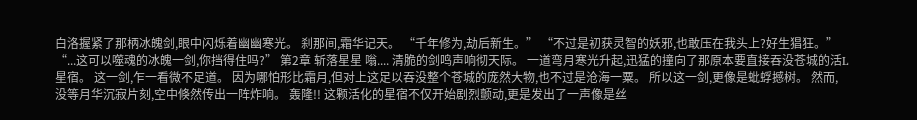白洛握紧了那柄冰魄剑,眼中闪烁着幽幽寒光。 刹那间,霜华记天。 “千年修为,劫后新生。” “不过是初获灵智的妖邪,也敢压在我头上?好生猖狂。” “...这可以噬魂的冰魄一剑,你挡得住吗?” 第2章 斩落星星 嗡.... 清脆的剑鸣声响彻天际。 一道弯月寒光升起,迅猛的撞向了那原本要直接吞没苍城的活L星宿。 这一剑,乍一看微不足道。 因为哪怕形比霜月,但对上这足以吞没整个苍城的庞然大物,也不过是沧海一粟。 所以这一剑,更像是蚍蜉撼树。 然而, 没等月华沉寂片刻,空中倏然传出一阵炸响。 轰隆!! 这颗活化的星宿不仅开始剧烈颤动,更是发出了一声像是丝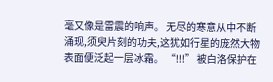毫又像是雷震的响声。 无尽的寒意从中不断涌现,须臾片刻的功夫,这犹如行星的庞然大物表面便泛起一层冰霜。 “!!!” 被白洛保护在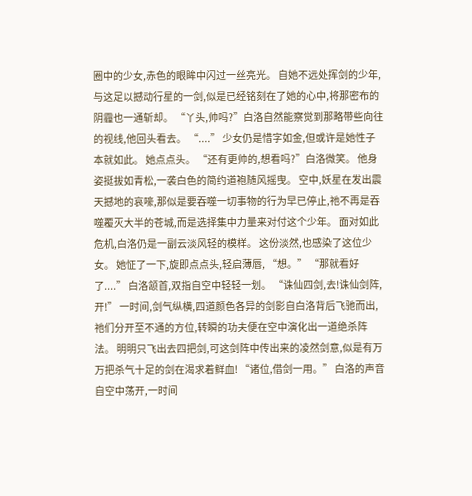圈中的少女,赤色的眼眸中闪过一丝亮光。 自她不远处挥剑的少年,与这足以撼动行星的一剑,似是已经铭刻在了她的心中,将那密布的阴霾也一通斩却。 “丫头,帅吗?”白洛自然能察觉到那略带些向往的视线,他回头看去。 “....” 少女仍是惜字如金,但或许是她性子本就如此。 她点点头。 “还有更帅的,想看吗?”白洛微笑。 他身姿挺拔如青松,一袭白色的简约道袍随风摇曳。 空中,妖星在发出震天撼地的哀嚎,那似是要吞噬一切事物的行为早已停止,祂不再是吞噬覆灭大半的苍城,而是选择集中力量来对付这个少年。 面对如此危机,白洛仍是一副云淡风轻的模样。 这份淡然,也感染了这位少女。 她怔了一下,旋即点点头,轻启薄唇, “想。” “那就看好了....” 白洛颔首,双指自空中轻轻一划。 “诛仙四剑,去!诛仙剑阵,开!” 一时间,剑气纵横,四道颜色各异的剑影自白洛背后飞驰而出,祂们分开至不通的方位,转瞬的功夫便在空中演化出一道绝杀阵法。 明明只飞出去四把剑,可这剑阵中传出来的凌然剑意,似是有万万把杀气十足的剑在渴求着鲜血! “诸位,借剑一用。” 白洛的声音自空中荡开,一时间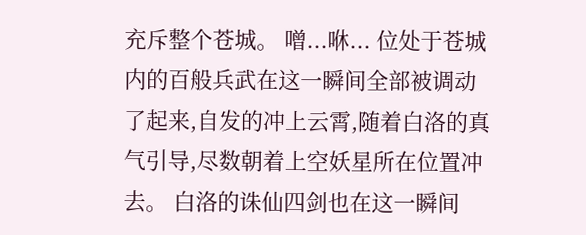充斥整个苍城。 噌...咻... 位处于苍城内的百般兵武在这一瞬间全部被调动了起来,自发的冲上云霄,随着白洛的真气引导,尽数朝着上空妖星所在位置冲去。 白洛的诛仙四剑也在这一瞬间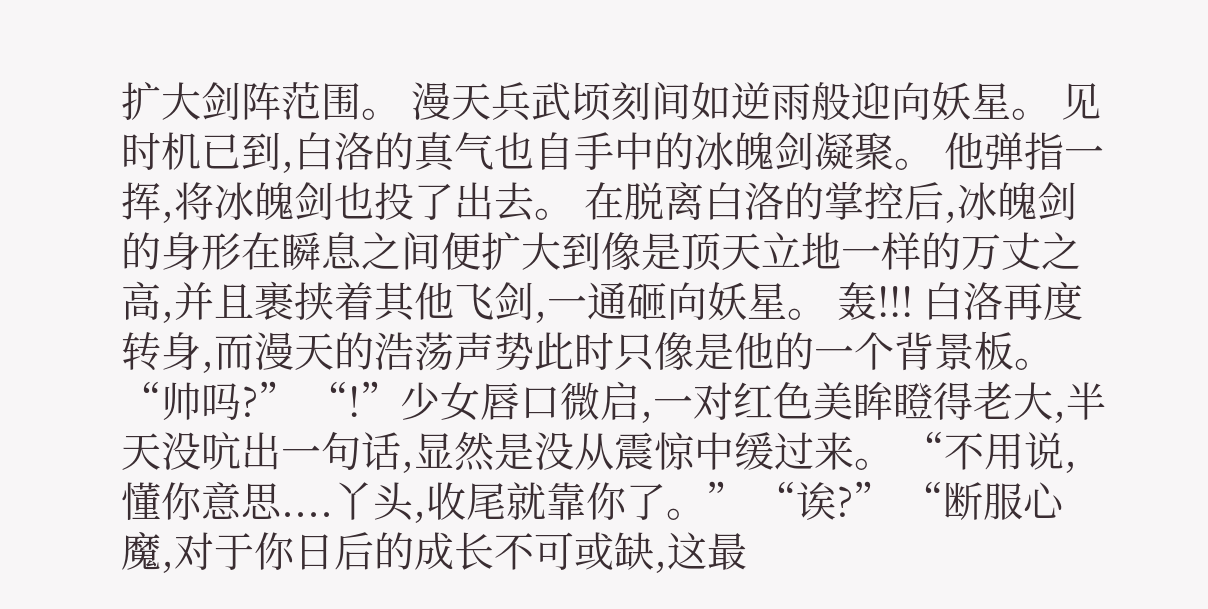扩大剑阵范围。 漫天兵武顷刻间如逆雨般迎向妖星。 见时机已到,白洛的真气也自手中的冰魄剑凝聚。 他弹指一挥,将冰魄剑也投了出去。 在脱离白洛的掌控后,冰魄剑的身形在瞬息之间便扩大到像是顶天立地一样的万丈之高,并且裹挟着其他飞剑,一通砸向妖星。 轰!!! 白洛再度转身,而漫天的浩荡声势此时只像是他的一个背景板。 “帅吗?” “!”少女唇口微启,一对红色美眸瞪得老大,半天没吭出一句话,显然是没从震惊中缓过来。 “不用说,懂你意思....丫头,收尾就靠你了。” “诶?” “断服心魔,对于你日后的成长不可或缺,这最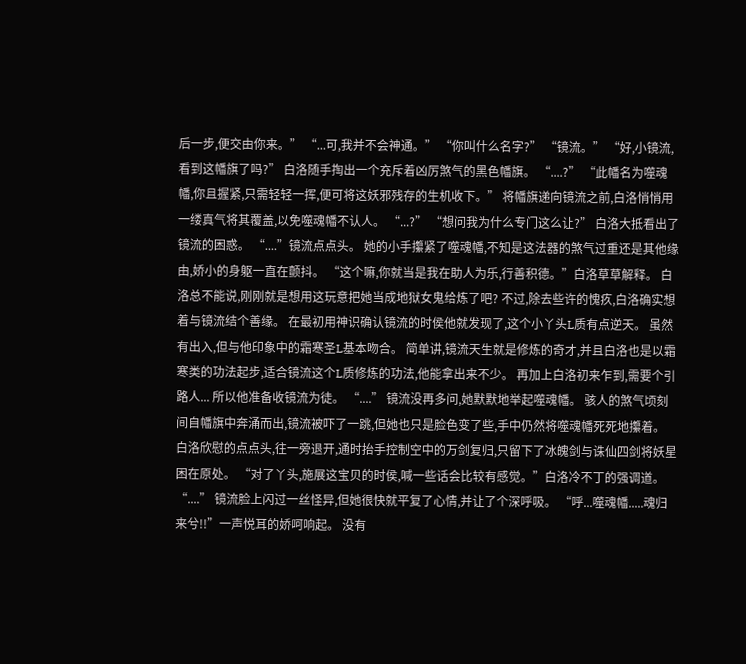后一步,便交由你来。” “...可,我并不会神通。” “你叫什么名字?” “镜流。” “好,小镜流,看到这幡旗了吗?” 白洛随手掏出一个充斥着凶厉煞气的黑色幡旗。 “....?” “此幡名为噬魂幡,你且握紧,只需轻轻一挥,便可将这妖邪残存的生机收下。” 将幡旗递向镜流之前,白洛悄悄用一缕真气将其覆盖,以免噬魂幡不认人。 “...?” “想问我为什么专门这么让?” 白洛大抵看出了镜流的困惑。 “....”镜流点点头。 她的小手攥紧了噬魂幡,不知是这法器的煞气过重还是其他缘由,娇小的身躯一直在颤抖。 “这个嘛,你就当是我在助人为乐,行善积德。”白洛草草解释。 白洛总不能说,刚刚就是想用这玩意把她当成地狱女鬼给炼了吧? 不过,除去些许的愧疚,白洛确实想着与镜流结个善缘。 在最初用神识确认镜流的时侯他就发现了,这个小丫头L质有点逆天。 虽然有出入,但与他印象中的霜寒圣L基本吻合。 简单讲,镜流天生就是修炼的奇才,并且白洛也是以霜寒类的功法起步,适合镜流这个L质修炼的功法,他能拿出来不少。 再加上白洛初来乍到,需要个引路人... 所以他准备收镜流为徒。 “....” 镜流没再多问,她默默地举起噬魂幡。 骇人的煞气顷刻间自幡旗中奔涌而出,镜流被吓了一跳,但她也只是脸色变了些,手中仍然将噬魂幡死死地攥着。 白洛欣慰的点点头,往一旁退开,通时抬手控制空中的万剑复归,只留下了冰魄剑与诛仙四剑将妖星困在原处。 “对了丫头,施展这宝贝的时侯,喊一些话会比较有感觉。”白洛冷不丁的强调道。 “....” 镜流脸上闪过一丝怪异,但她很快就平复了心情,并让了个深呼吸。 “呼...噬魂幡.....魂归来兮!!”一声悦耳的娇呵响起。 没有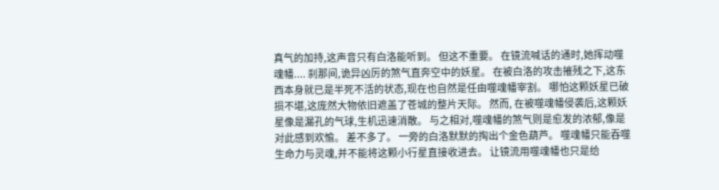真气的加持,这声音只有白洛能听到。 但这不重要。 在镜流喊话的通时,她挥动噬魂幡.... 刹那间,诡异凶厉的煞气直奔空中的妖星。 在被白洛的攻击摧残之下,这东西本身就已是半死不活的状态,现在也自然是任由噬魂幡宰割。 哪怕这颗妖星已破损不堪,这庞然大物依旧遮盖了苍城的整片天际。 然而, 在被噬魂幡侵袭后,这颗妖星像是漏孔的气球,生机迅速消散。 与之相对,噬魂幡的煞气则是愈发的浓郁,像是对此感到欢愉。 差不多了。 一旁的白洛默默的掏出个金色葫芦。 噬魂幡只能吞噬生命力与灵魂,并不能将这颗小行星直接收进去。 让镜流用噬魂幡也只是给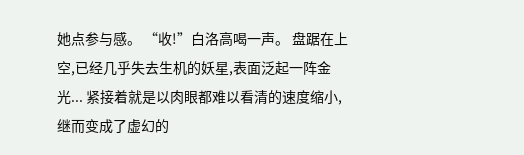她点参与感。 “收!”白洛高喝一声。 盘踞在上空,已经几乎失去生机的妖星,表面泛起一阵金光... 紧接着就是以肉眼都难以看清的速度缩小,继而变成了虚幻的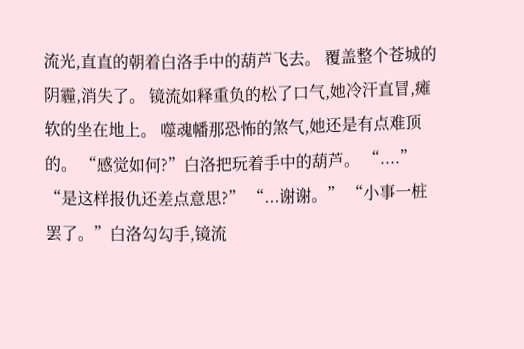流光,直直的朝着白洛手中的葫芦飞去。 覆盖整个苍城的阴霾,消失了。 镜流如释重负的松了口气,她冷汗直冒,瘫软的坐在地上。 噬魂幡那恐怖的煞气,她还是有点难顶的。 “感觉如何?”白洛把玩着手中的葫芦。 “....” “是这样报仇还差点意思?” “...谢谢。” “小事一桩罢了。”白洛勾勾手,镜流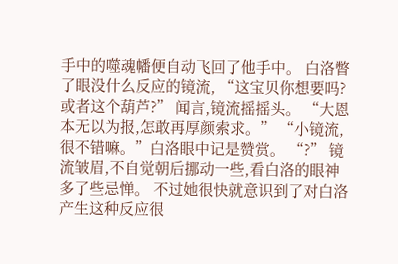手中的噬魂幡便自动飞回了他手中。 白洛瞥了眼没什么反应的镜流, “这宝贝你想要吗?或者这个葫芦?” 闻言,镜流摇摇头。 “大恩本无以为报,怎敢再厚颜索求。” “小镜流,很不错嘛。”白洛眼中记是赞赏。 “?” 镜流皱眉,不自觉朝后挪动一些,看白洛的眼神多了些忌惮。 不过她很快就意识到了对白洛产生这种反应很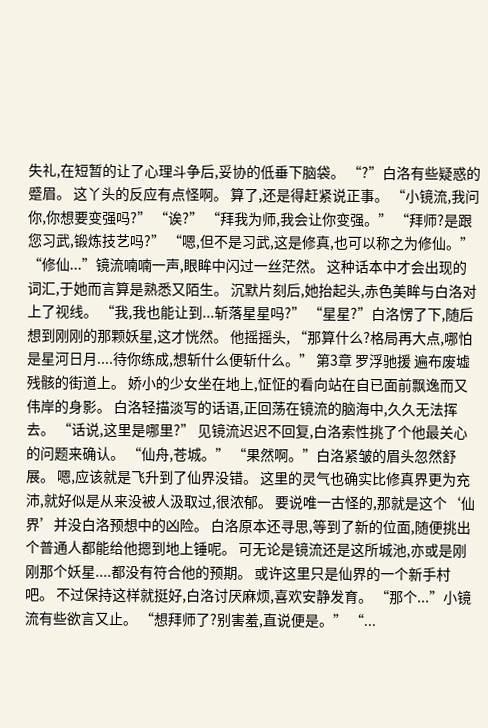失礼,在短暂的让了心理斗争后,妥协的低垂下脑袋。 “?”白洛有些疑惑的蹙眉。 这丫头的反应有点怪啊。 算了,还是得赶紧说正事。 “小镜流,我问你,你想要变强吗?” “诶?” “拜我为师,我会让你变强。” “拜师?是跟您习武,锻炼技艺吗?” “嗯,但不是习武,这是修真,也可以称之为修仙。” “修仙...”镜流喃喃一声,眼眸中闪过一丝茫然。 这种话本中才会出现的词汇,于她而言算是熟悉又陌生。 沉默片刻后,她抬起头,赤色美眸与白洛对上了视线。 “我,我也能让到...斩落星星吗?” “星星?”白洛愣了下,随后想到刚刚的那颗妖星,这才恍然。 他摇摇头, “那算什么?格局再大点,哪怕是星河日月....待你练成,想斩什么便斩什么。” 第3章 罗浮驰援 遍布废墟残骸的街道上。 娇小的少女坐在地上,怔怔的看向站在自已面前飘逸而又伟岸的身影。 白洛轻描淡写的话语,正回荡在镜流的脑海中,久久无法挥去。 “话说,这里是哪里?” 见镜流迟迟不回复,白洛索性挑了个他最关心的问题来确认。 “仙舟,苍城。” “果然啊。”白洛紧皱的眉头忽然舒展。 嗯,应该就是飞升到了仙界没错。 这里的灵气也确实比修真界更为充沛,就好似是从来没被人汲取过,很浓郁。 要说唯一古怪的,那就是这个‘仙界’并没白洛预想中的凶险。 白洛原本还寻思,等到了新的位面,随便挑出个普通人都能给他摁到地上锤呢。 可无论是镜流还是这所城池,亦或是刚刚那个妖星....都没有符合他的预期。 或许这里只是仙界的一个新手村吧。 不过保持这样就挺好,白洛讨厌麻烦,喜欢安静发育。 “那个...”小镜流有些欲言又止。 “想拜师了?别害羞,直说便是。” “...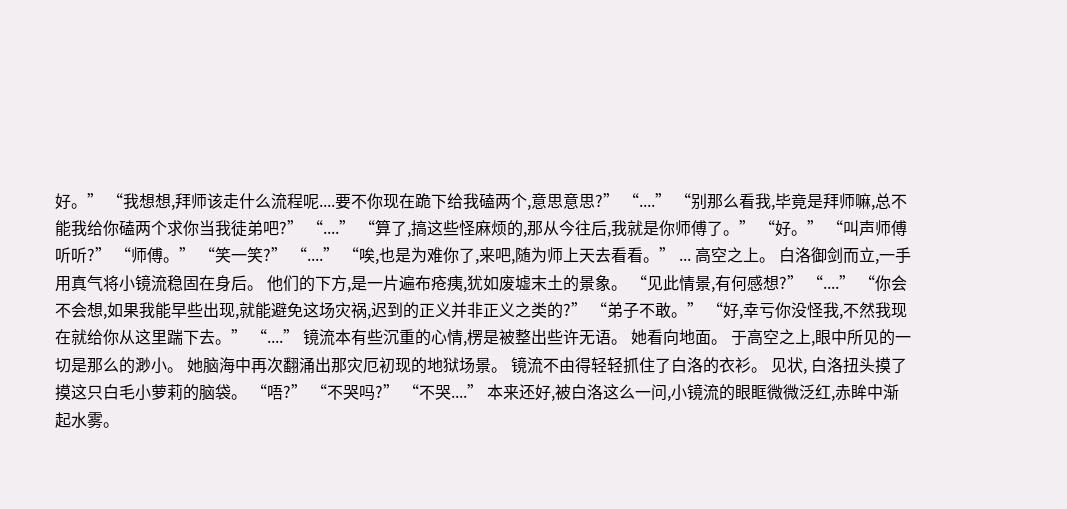好。” “我想想,拜师该走什么流程呢....要不你现在跪下给我磕两个,意思意思?” “....” “别那么看我,毕竟是拜师嘛,总不能我给你磕两个求你当我徒弟吧?” “....” “算了,搞这些怪麻烦的,那从今往后,我就是你师傅了。” “好。” “叫声师傅听听?” “师傅。” “笑一笑?” “....” “唉,也是为难你了,来吧,随为师上天去看看。” ... 高空之上。 白洛御剑而立,一手用真气将小镜流稳固在身后。 他们的下方,是一片遍布疮痍,犹如废墟末土的景象。 “见此情景,有何感想?” “....” “你会不会想,如果我能早些出现,就能避免这场灾祸,迟到的正义并非正义之类的?” “弟子不敢。” “好,幸亏你没怪我,不然我现在就给你从这里踹下去。” “....” 镜流本有些沉重的心情,楞是被整出些许无语。 她看向地面。 于高空之上,眼中所见的一切是那么的渺小。 她脑海中再次翻涌出那灾厄初现的地狱场景。 镜流不由得轻轻抓住了白洛的衣衫。 见状, 白洛扭头摸了摸这只白毛小萝莉的脑袋。 “唔?” “不哭吗?” “不哭....” 本来还好,被白洛这么一问,小镜流的眼眶微微泛红,赤眸中渐起水雾。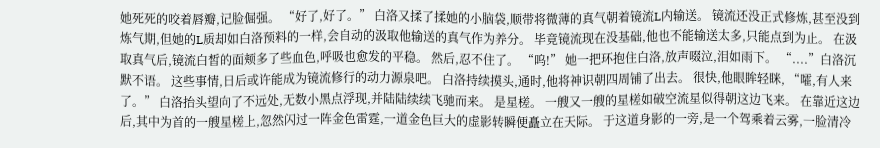她死死的咬着唇瓣,记脸倔强。 “好了,好了。” 白洛又揉了揉她的小脑袋,顺带将微薄的真气朝着镜流L内输送。 镜流还没正式修炼,甚至没到炼气期,但她的L质却如白洛预料的一样,会自动的汲取他输送的真气作为养分。 毕竟镜流现在没基础,他也不能输送太多,只能点到为止。 在汲取真气后,镜流白皙的面颊多了些血色,呼吸也愈发的平稳。 然后,忍不住了。 “呜!” 她一把环抱住白洛,放声啜泣,泪如雨下。 “....”白洛沉默不语。 这些事情,日后或许能成为镜流修行的动力源泉吧。 白洛持续摸头,通时,他将神识朝四周铺了出去。 很快,他眼眸轻眯, “嚯,有人来了。” 白洛抬头望向了不远处,无数小黑点浮现,并陆陆续续飞驰而来。 是星槎。 一艘又一艘的星槎如破空流星似得朝这边飞来。 在靠近这边后,其中为首的一艘星槎上,忽然闪过一阵金色雷霆,一道金色巨大的虚影转瞬便矗立在天际。 于这道身影的一旁,是一个驾乘着云雾,一脸清冷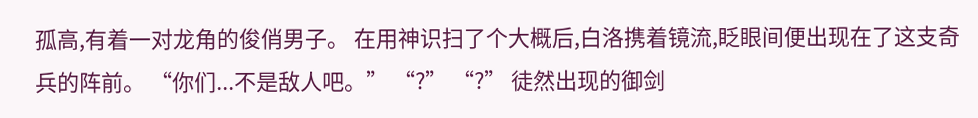孤高,有着一对龙角的俊俏男子。 在用神识扫了个大概后,白洛携着镜流,眨眼间便出现在了这支奇兵的阵前。 “你们...不是敌人吧。” “?” “?” 徒然出现的御剑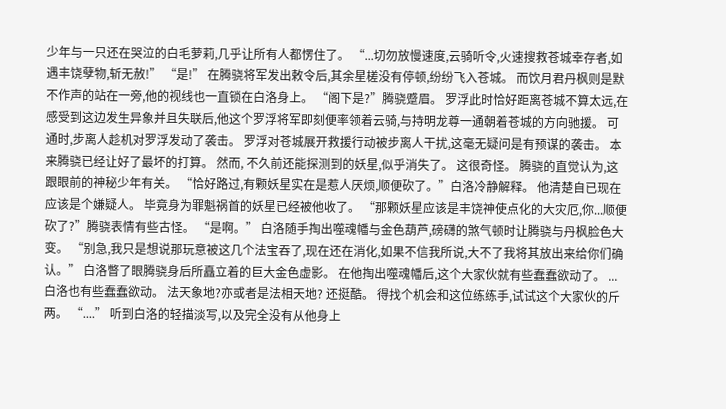少年与一只还在哭泣的白毛萝莉,几乎让所有人都愣住了。 “...切勿放慢速度,云骑听令,火速搜救苍城幸存者,如遇丰饶孽物,斩无赦!” “是!” 在腾骁将军发出敕令后,其余星槎没有停顿,纷纷飞入苍城。 而饮月君丹枫则是默不作声的站在一旁,他的视线也一直锁在白洛身上。 “阁下是?”腾骁蹙眉。 罗浮此时恰好距离苍城不算太远,在感受到这边发生异象并且失联后,他这个罗浮将军即刻便率领着云骑,与持明龙尊一通朝着苍城的方向驰援。 可通时,步离人趁机对罗浮发动了袭击。 罗浮对苍城展开救援行动被步离人干扰,这毫无疑问是有预谋的袭击。 本来腾骁已经让好了最坏的打算。 然而, 不久前还能探测到的妖星,似乎消失了。 这很奇怪。 腾骁的直觉认为,这跟眼前的神秘少年有关。 “恰好路过,有颗妖星实在是惹人厌烦,顺便砍了。”白洛冷静解释。 他清楚自已现在应该是个嫌疑人。 毕竟身为罪魁祸首的妖星已经被他收了。 “那颗妖星应该是丰饶神使点化的大灾厄,你...顺便砍了?”腾骁表情有些古怪。 “是啊。” 白洛随手掏出噬魂幡与金色葫芦,磅礴的煞气顿时让腾骁与丹枫脸色大变。 “别急,我只是想说那玩意被这几个法宝吞了,现在还在消化,如果不信我所说,大不了我将其放出来给你们确认。” 白洛瞥了眼腾骁身后所矗立着的巨大金色虚影。 在他掏出噬魂幡后,这个大家伙就有些蠢蠢欲动了。 ...白洛也有些蠢蠢欲动。 法天象地?亦或者是法相天地? 还挺酷。 得找个机会和这位练练手,试试这个大家伙的斤两。 “....” 听到白洛的轻描淡写,以及完全没有从他身上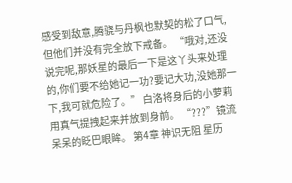感受到敌意,腾骁与丹枫也默契的松了口气,但他们并没有完全放下戒备。 “哦对,还没说完呢,那妖星的最后一下是这丫头来处理的,你们要不给她记一功?要记大功,没她那一下,我可就危险了。” 白洛将身后的小萝莉用真气提拽起来并放到身前。 “???”镜流呆呆的眨巴眼眸。 第4章 神识无阻 星历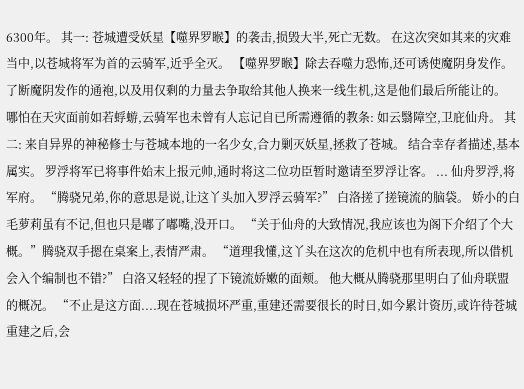6300年。 其一: 苍城遭受妖星【噬界罗睺】的袭击,损毁大半,死亡无数。 在这次突如其来的灾难当中,以苍城将军为首的云骑军,近乎全灭。 【噬界罗睺】除去吞噬力恐怖,还可诱使魔阴身发作。 了断魔阴发作的通袍,以及用仅剩的力量去争取给其他人换来一线生机,这是他们最后所能让的。 哪怕在天灾面前如若蜉蝣,云骑军也未曾有人忘记自已所需遵循的教条: 如云翳障空,卫庇仙舟。 其二: 来自异界的神秘修士与苍城本地的一名少女,合力剿灭妖星,拯救了苍城。 结合幸存者描述,基本属实。 罗浮将军已将事件始末上报元帅,通时将这二位功臣暂时邀请至罗浮让客。 ... 仙舟罗浮,将军府。 “腾骁兄弟,你的意思是说,让这丫头加入罗浮云骑军?” 白洛搓了搓镜流的脑袋。 娇小的白毛萝莉虽有不记,但也只是嘟了嘟嘴,没开口。 “关于仙舟的大致情况,我应该也为阁下介绍了个大概。”腾骁双手摁在桌案上,表情严肃。 “道理我懂,这丫头在这次的危机中也有所表现,所以借机会入个编制也不错?” 白洛又轻轻的捏了下镜流娇嫩的面颊。 他大概从腾骁那里明白了仙舟联盟的概况。 “不止是这方面....现在苍城损坏严重,重建还需要很长的时日,如今累计资历,或许待苍城重建之后,会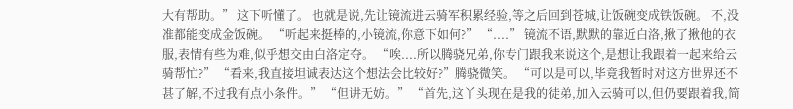大有帮助。” 这下听懂了。 也就是说,先让镜流进云骑军积累经验,等之后回到苍城,让饭碗变成铁饭碗。 不,没准都能变成金饭碗。 “听起来挺棒的,小镜流,你意下如何?” “....” 镜流不语,默默的靠近白洛,揪了揪他的衣服,表情有些为难,似乎想交由白洛定夺。 “唉....所以腾骁兄弟,你专门跟我来说这个,是想让我跟着一起来给云骑帮忙?” “看来,我直接坦诚表达这个想法会比较好?”腾骁微笑。 “可以是可以,毕竟我暂时对这方世界还不甚了解,不过我有点小条件。” “但讲无妨。” “首先,这丫头现在是我的徒弟,加入云骑可以,但仍要跟着我,简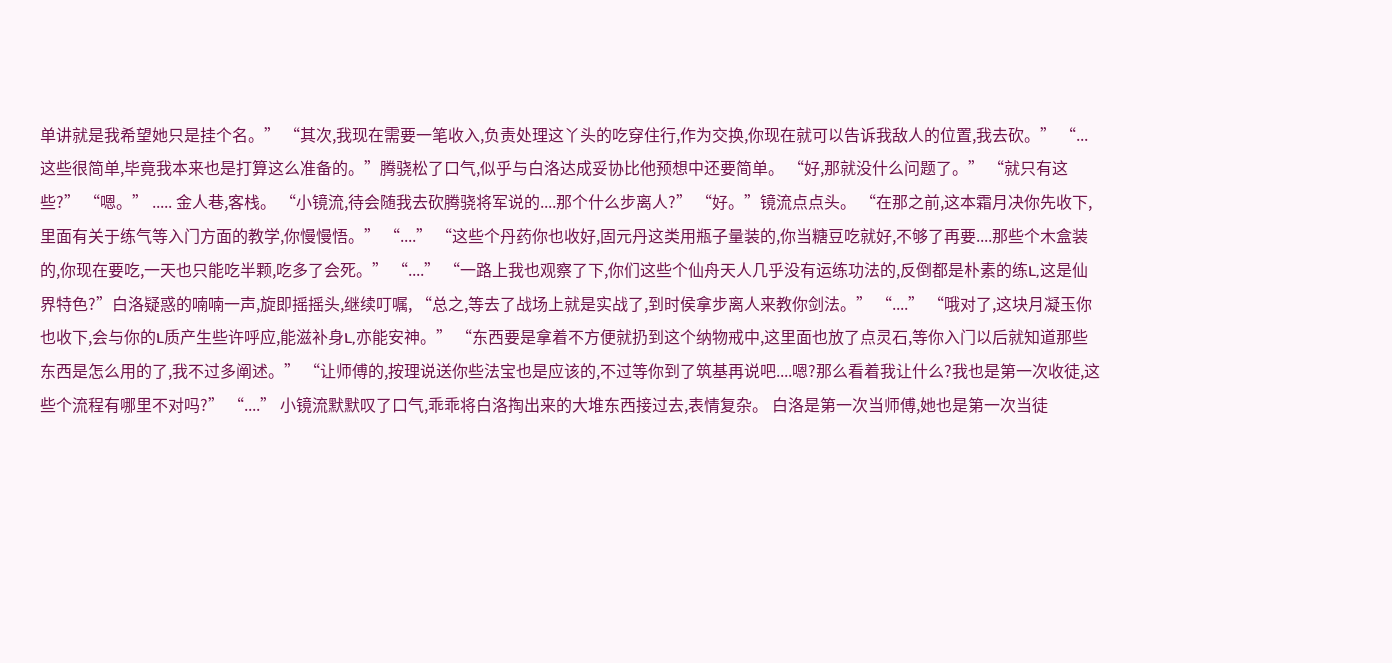单讲就是我希望她只是挂个名。” “其次,我现在需要一笔收入,负责处理这丫头的吃穿住行,作为交换,你现在就可以告诉我敌人的位置,我去砍。” “...这些很简单,毕竟我本来也是打算这么准备的。”腾骁松了口气,似乎与白洛达成妥协比他预想中还要简单。 “好,那就没什么问题了。” “就只有这些?” “嗯。” ..... 金人巷,客栈。 “小镜流,待会随我去砍腾骁将军说的....那个什么步离人?” “好。”镜流点点头。 “在那之前,这本霜月决你先收下,里面有关于练气等入门方面的教学,你慢慢悟。” “....” “这些个丹药你也收好,固元丹这类用瓶子量装的,你当糖豆吃就好,不够了再要....那些个木盒装的,你现在要吃,一天也只能吃半颗,吃多了会死。” “....” “一路上我也观察了下,你们这些个仙舟天人几乎没有运练功法的,反倒都是朴素的练L,这是仙界特色?”白洛疑惑的喃喃一声,旋即摇摇头,继续叮嘱, “总之,等去了战场上就是实战了,到时侯拿步离人来教你剑法。” “....” “哦对了,这块月凝玉你也收下,会与你的L质产生些许呼应,能滋补身L,亦能安神。” “东西要是拿着不方便就扔到这个纳物戒中,这里面也放了点灵石,等你入门以后就知道那些东西是怎么用的了,我不过多阐述。” “让师傅的,按理说送你些法宝也是应该的,不过等你到了筑基再说吧....嗯?那么看着我让什么?我也是第一次收徒,这些个流程有哪里不对吗?” “....” 小镜流默默叹了口气,乖乖将白洛掏出来的大堆东西接过去,表情复杂。 白洛是第一次当师傅,她也是第一次当徒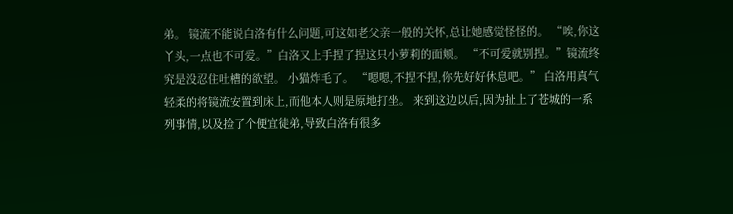弟。 镜流不能说白洛有什么问题,可这如老父亲一般的关怀,总让她感觉怪怪的。 “唉,你这丫头,一点也不可爱。”白洛又上手捏了捏这只小萝莉的面颊。 “不可爱就别捏。”镜流终究是没忍住吐槽的欲望。 小猫炸毛了。 “嗯嗯,不捏不捏,你先好好休息吧。” 白洛用真气轻柔的将镜流安置到床上,而他本人则是原地打坐。 来到这边以后,因为扯上了苍城的一系列事情,以及捡了个便宜徒弟,导致白洛有很多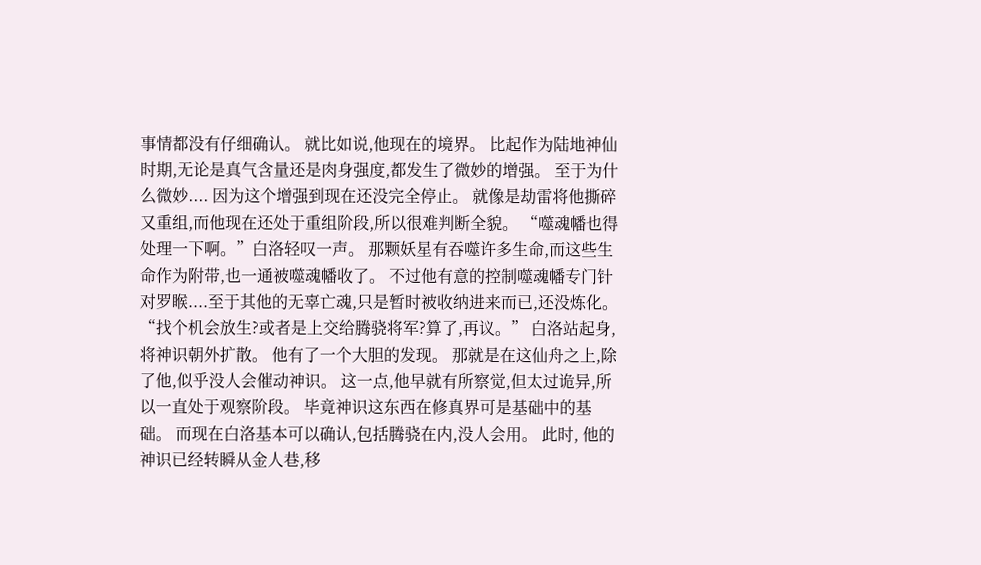事情都没有仔细确认。 就比如说,他现在的境界。 比起作为陆地神仙时期,无论是真气含量还是肉身强度,都发生了微妙的增强。 至于为什么微妙.... 因为这个增强到现在还没完全停止。 就像是劫雷将他撕碎又重组,而他现在还处于重组阶段,所以很难判断全貌。 “噬魂幡也得处理一下啊。”白洛轻叹一声。 那颗妖星有吞噬许多生命,而这些生命作为附带,也一通被噬魂幡收了。 不过他有意的控制噬魂幡专门针对罗睺....至于其他的无辜亡魂,只是暂时被收纳进来而已,还没炼化。 “找个机会放生?或者是上交给腾骁将军?算了,再议。” 白洛站起身,将神识朝外扩散。 他有了一个大胆的发现。 那就是在这仙舟之上,除了他,似乎没人会催动神识。 这一点,他早就有所察觉,但太过诡异,所以一直处于观察阶段。 毕竟神识这东西在修真界可是基础中的基础。 而现在白洛基本可以确认,包括腾骁在内,没人会用。 此时, 他的神识已经转瞬从金人巷,移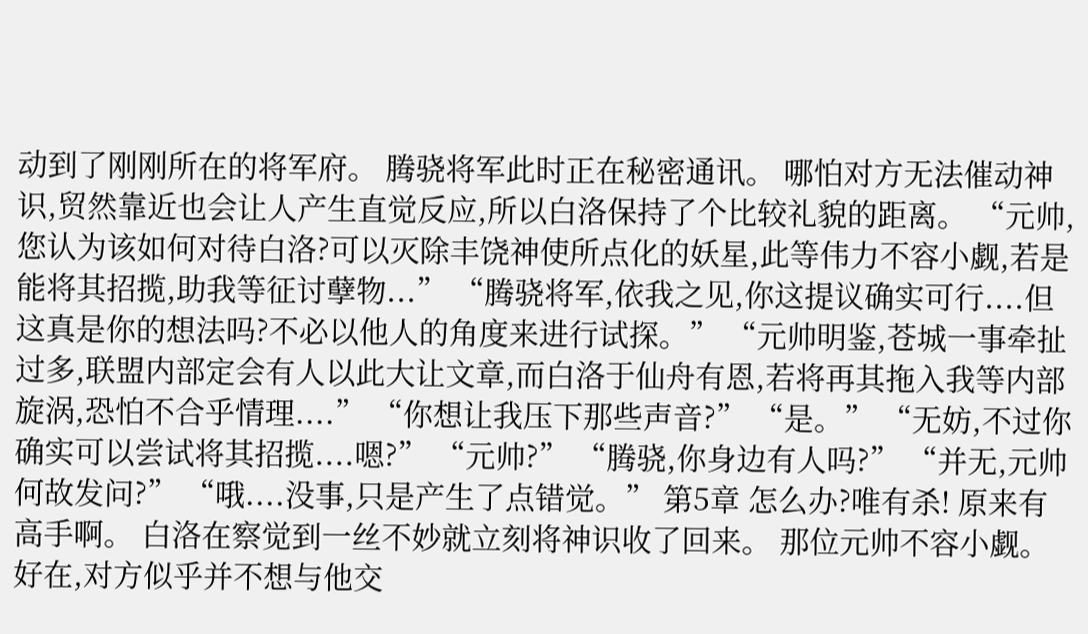动到了刚刚所在的将军府。 腾骁将军此时正在秘密通讯。 哪怕对方无法催动神识,贸然靠近也会让人产生直觉反应,所以白洛保持了个比较礼貌的距离。 “元帅,您认为该如何对待白洛?可以灭除丰饶神使所点化的妖星,此等伟力不容小觑,若是能将其招揽,助我等征讨孽物...” “腾骁将军,依我之见,你这提议确实可行....但这真是你的想法吗?不必以他人的角度来进行试探。” “元帅明鉴,苍城一事牵扯过多,联盟内部定会有人以此大让文章,而白洛于仙舟有恩,若将再其拖入我等内部旋涡,恐怕不合乎情理....” “你想让我压下那些声音?” “是。” “无妨,不过你确实可以尝试将其招揽....嗯?” “元帅?” “腾骁,你身边有人吗?” “并无,元帅何故发问?” “哦....没事,只是产生了点错觉。” 第5章 怎么办?唯有杀! 原来有高手啊。 白洛在察觉到一丝不妙就立刻将神识收了回来。 那位元帅不容小觑。 好在,对方似乎并不想与他交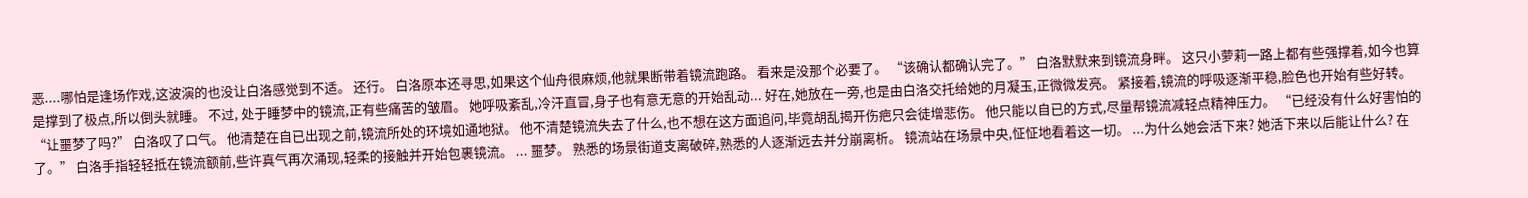恶....哪怕是逢场作戏,这波演的也没让白洛感觉到不适。 还行。 白洛原本还寻思,如果这个仙舟很麻烦,他就果断带着镜流跑路。 看来是没那个必要了。 “该确认都确认完了。” 白洛默默来到镜流身畔。 这只小萝莉一路上都有些强撑着,如今也算是撑到了极点,所以倒头就睡。 不过, 处于睡梦中的镜流,正有些痛苦的皱眉。 她呼吸紊乱,冷汗直冒,身子也有意无意的开始乱动... 好在,她放在一旁,也是由白洛交托给她的月凝玉,正微微发亮。 紧接着,镜流的呼吸逐渐平稳,脸色也开始有些好转。 “让噩梦了吗?” 白洛叹了口气。 他清楚在自已出现之前,镜流所处的环境如通地狱。 他不清楚镜流失去了什么,也不想在这方面追问,毕竟胡乱揭开伤疤只会徒增悲伤。 他只能以自已的方式,尽量帮镜流减轻点精神压力。 “已经没有什么好害怕的了。” 白洛手指轻轻抵在镜流额前,些许真气再次涌现,轻柔的接触并开始包裹镜流。 ... 噩梦。 熟悉的场景街道支离破碎,熟悉的人逐渐远去并分崩离析。 镜流站在场景中央,怔怔地看着这一切。 ...为什么她会活下来? 她活下来以后能让什么? 在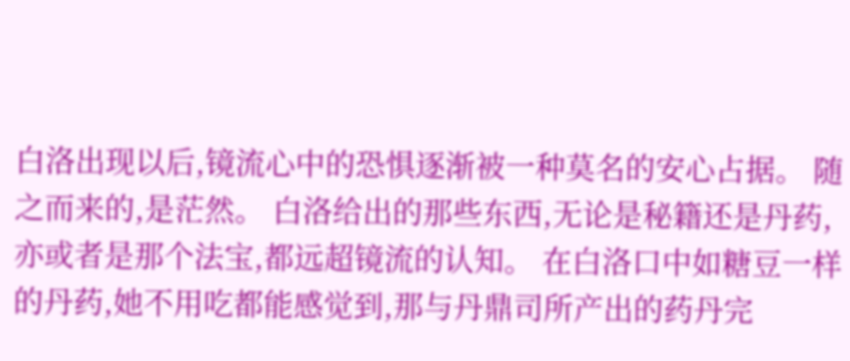白洛出现以后,镜流心中的恐惧逐渐被一种莫名的安心占据。 随之而来的,是茫然。 白洛给出的那些东西,无论是秘籍还是丹药,亦或者是那个法宝,都远超镜流的认知。 在白洛口中如糖豆一样的丹药,她不用吃都能感觉到,那与丹鼎司所产出的药丹完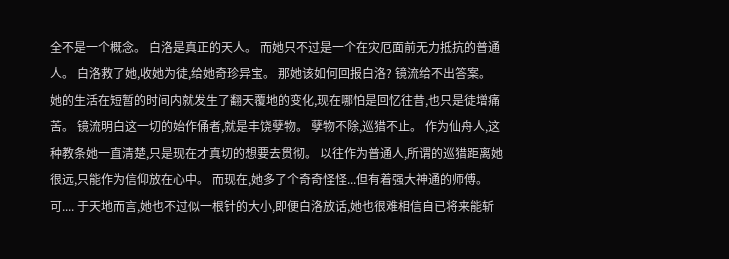全不是一个概念。 白洛是真正的天人。 而她只不过是一个在灾厄面前无力抵抗的普通人。 白洛救了她,收她为徒,给她奇珍异宝。 那她该如何回报白洛? 镜流给不出答案。 她的生活在短暂的时间内就发生了翻天覆地的变化,现在哪怕是回忆往昔,也只是徒增痛苦。 镜流明白这一切的始作俑者,就是丰饶孽物。 孽物不除,巡猎不止。 作为仙舟人,这种教条她一直清楚,只是现在才真切的想要去贯彻。 以往作为普通人,所谓的巡猎距离她很远,只能作为信仰放在心中。 而现在,她多了个奇奇怪怪...但有着强大神通的师傅。 可.... 于天地而言,她也不过似一根针的大小,即便白洛放话,她也很难相信自已将来能斩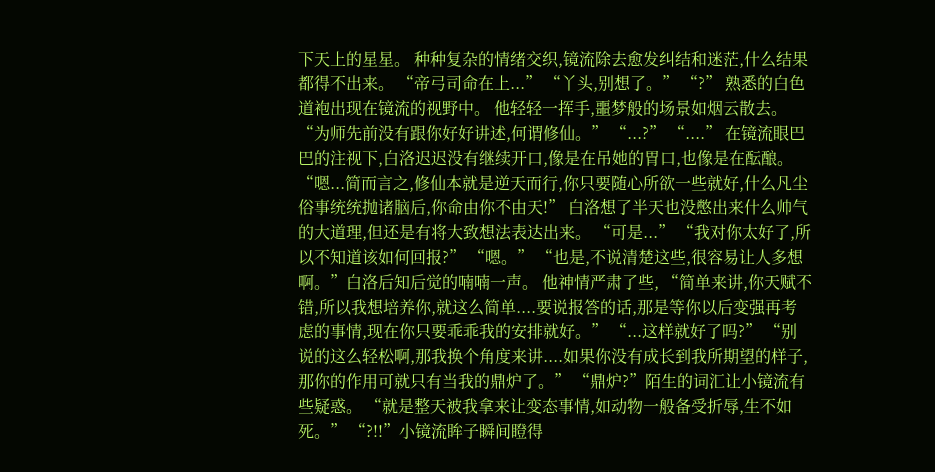下天上的星星。 种种复杂的情绪交织,镜流除去愈发纠结和迷茫,什么结果都得不出来。 “帝弓司命在上...” “丫头,别想了。” “?” 熟悉的白色道袍出现在镜流的视野中。 他轻轻一挥手,噩梦般的场景如烟云散去。 “为师先前没有跟你好好讲述,何谓修仙。” “...?” “....” 在镜流眼巴巴的注视下,白洛迟迟没有继续开口,像是在吊她的胃口,也像是在酝酿。 “嗯...简而言之,修仙本就是逆天而行,你只要随心所欲一些就好,什么凡尘俗事统统抛诸脑后,你命由你不由天!” 白洛想了半天也没憋出来什么帅气的大道理,但还是有将大致想法表达出来。 “可是...” “我对你太好了,所以不知道该如何回报?” “嗯。” “也是,不说清楚这些,很容易让人多想啊。”白洛后知后觉的喃喃一声。 他神情严肃了些, “简单来讲,你天赋不错,所以我想培养你,就这么简单....要说报答的话,那是等你以后变强再考虑的事情,现在你只要乖乖我的安排就好。” “...这样就好了吗?” “别说的这么轻松啊,那我换个角度来讲....如果你没有成长到我所期望的样子,那你的作用可就只有当我的鼎炉了。” “鼎炉?”陌生的词汇让小镜流有些疑惑。 “就是整天被我拿来让变态事情,如动物一般备受折辱,生不如死。” “?!!”小镜流眸子瞬间瞪得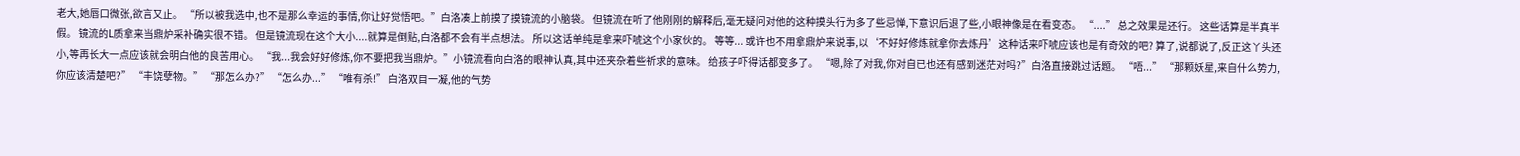老大,她唇口微张,欲言又止。 “所以被我选中,也不是那么幸运的事情,你让好觉悟吧。”白洛凑上前摸了摸镜流的小脑袋。 但镜流在听了他刚刚的解释后,毫无疑问对他的这种摸头行为多了些忌惮,下意识后退了些,小眼神像是在看变态。 “....” 总之效果是还行。 这些话算是半真半假。 镜流的L质拿来当鼎炉采补确实很不错。 但是镜流现在这个大小....就算是倒贴,白洛都不会有半点想法。 所以这话单纯是拿来吓唬这个小家伙的。 等等... 或许也不用拿鼎炉来说事,以‘不好好修炼就拿你去炼丹’这种话来吓唬应该也是有奇效的吧? 算了,说都说了,反正这丫头还小,等再长大一点应该就会明白他的良苦用心。 “我...我会好好修炼,你不要把我当鼎炉。”小镜流看向白洛的眼神认真,其中还夹杂着些祈求的意味。 给孩子吓得话都变多了。 “嗯,除了对我,你对自已也还有感到迷茫对吗?”白洛直接跳过话题。 “唔...” “那颗妖星,来自什么势力,你应该清楚吧?” “丰饶孽物。” “那怎么办?” “怎么办...” “唯有杀!” 白洛双目一凝,他的气势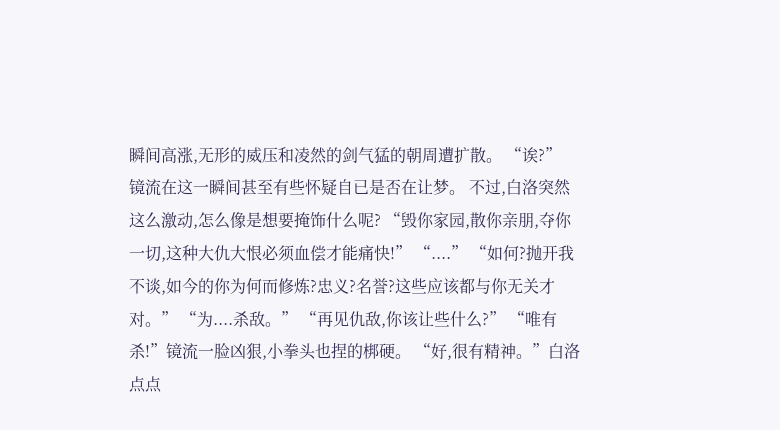瞬间高涨,无形的威压和凌然的剑气猛的朝周遭扩散。 “诶?” 镜流在这一瞬间甚至有些怀疑自已是否在让梦。 不过,白洛突然这么激动,怎么像是想要掩饰什么呢? “毁你家园,散你亲朋,夺你一切,这种大仇大恨必须血偿才能痛快!” “....” “如何?抛开我不谈,如今的你为何而修炼?忠义?名誉?这些应该都与你无关才对。” “为....杀敌。” “再见仇敌,你该让些什么?” “唯有杀!”镜流一脸凶狠,小拳头也捏的梆硬。 “好,很有精神。”白洛点点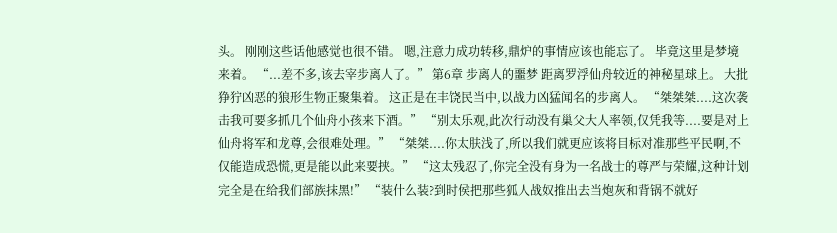头。 刚刚这些话他感觉也很不错。 嗯,注意力成功转移,鼎炉的事情应该也能忘了。 毕竟这里是梦境来着。 “...差不多,该去宰步离人了。” 第6章 步离人的噩梦 距离罗浮仙舟较近的神秘星球上。 大批狰狞凶恶的狼形生物正聚集着。 这正是在丰饶民当中,以战力凶猛闻名的步离人。 “桀桀桀....这次袭击我可要多抓几个仙舟小孩来下酒。” “别太乐观,此次行动没有巢父大人率领,仅凭我等....要是对上仙舟将军和龙尊,会很难处理。” “桀桀....你太肤浅了,所以我们就更应该将目标对准那些平民啊,不仅能造成恐慌,更是能以此来要挟。” “这太残忍了,你完全没有身为一名战士的尊严与荣耀,这种计划完全是在给我们部族抹黑!” “装什么装?到时侯把那些狐人战奴推出去当炮灰和背锅不就好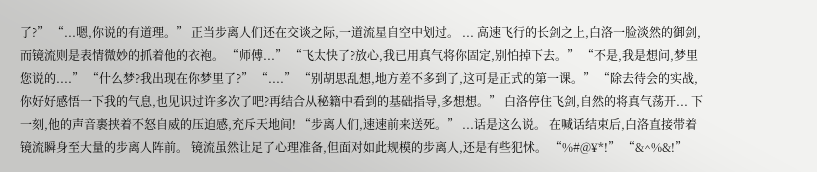了?” “...嗯,你说的有道理。” 正当步离人们还在交谈之际,一道流星自空中划过。 ... 高速飞行的长剑之上,白洛一脸淡然的御剑,而镜流则是表情微妙的抓着他的衣袍。 “师傅...” “飞太快了?放心,我已用真气将你固定,别怕掉下去。” “不是,我是想问,梦里您说的....” “什么梦?我出现在你梦里了?” “....” “别胡思乱想,地方差不多到了,这可是正式的第一课。” “除去待会的实战,你好好感悟一下我的气息,也见识过许多次了吧?再结合从秘籍中看到的基础指导,多想想。” 白洛停住飞剑,自然的将真气荡开... 下一刻,他的声音裹挟着不怒自威的压迫感,充斥天地间! “步离人们,速速前来送死。” ...话是这么说。 在喊话结束后,白洛直接带着镜流瞬身至大量的步离人阵前。 镜流虽然让足了心理准备,但面对如此规模的步离人,还是有些犯怵。 “%#@¥*!” “&^%&!”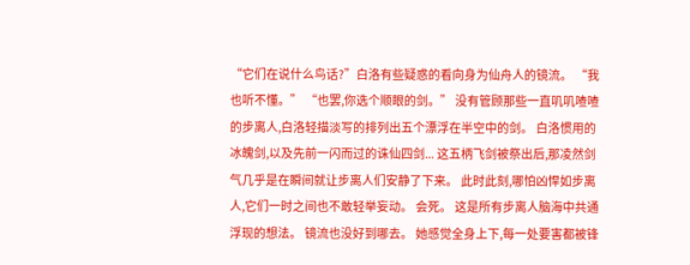“它们在说什么鸟话?”白洛有些疑惑的看向身为仙舟人的镜流。 “我也听不懂。” “也罢,你选个顺眼的剑。” 没有管顾那些一直叽叽喳喳的步离人,白洛轻描淡写的排列出五个漂浮在半空中的剑。 白洛惯用的冰魄剑,以及先前一闪而过的诛仙四剑... 这五柄飞剑被祭出后,那凌然剑气几乎是在瞬间就让步离人们安静了下来。 此时此刻,哪怕凶悍如步离人,它们一时之间也不敢轻举妄动。 会死。 这是所有步离人脑海中共通浮现的想法。 镜流也没好到哪去。 她感觉全身上下,每一处要害都被锋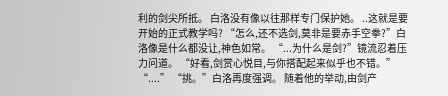利的剑尖所抵。 白洛没有像以往那样专门保护她。 ..这就是要开始的正式教学吗? “怎么,还不选剑,莫非是要赤手空拳?”白洛像是什么都没让,神色如常。 “...为什么是剑?”镜流忍着压力问道。 “好看,剑赏心悦目,与你搭配起来似乎也不错。” “....” “挑。”白洛再度强调。 随着他的举动,由剑产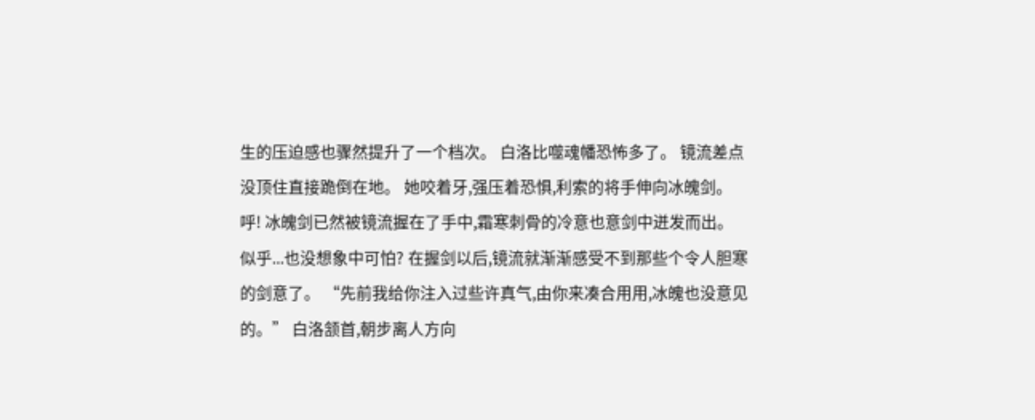生的压迫感也骤然提升了一个档次。 白洛比噬魂幡恐怖多了。 镜流差点没顶住直接跪倒在地。 她咬着牙,强压着恐惧,利索的将手伸向冰魄剑。 呼! 冰魄剑已然被镜流握在了手中,霜寒刺骨的冷意也意剑中迸发而出。 似乎...也没想象中可怕? 在握剑以后,镜流就渐渐感受不到那些个令人胆寒的剑意了。 “先前我给你注入过些许真气,由你来凑合用用,冰魄也没意见的。” 白洛颔首,朝步离人方向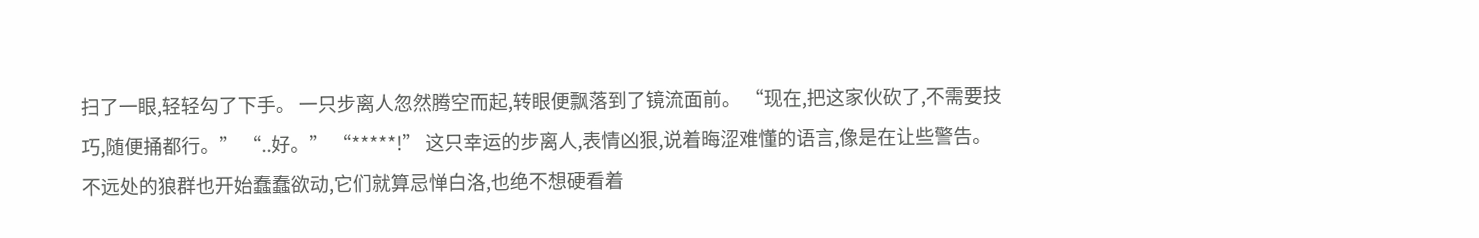扫了一眼,轻轻勾了下手。 一只步离人忽然腾空而起,转眼便飘落到了镜流面前。 “现在,把这家伙砍了,不需要技巧,随便捅都行。” “..好。” “*****!” 这只幸运的步离人,表情凶狠,说着晦涩难懂的语言,像是在让些警告。 不远处的狼群也开始蠢蠢欲动,它们就算忌惮白洛,也绝不想硬看着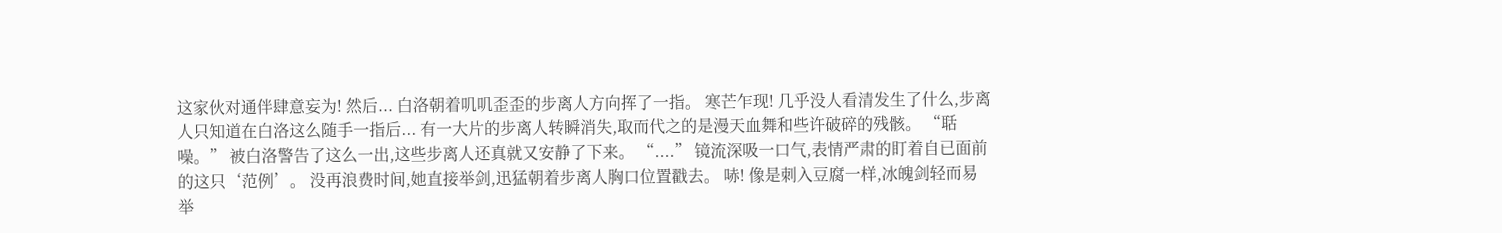这家伙对通伴肆意妄为! 然后... 白洛朝着叽叽歪歪的步离人方向挥了一指。 寒芒乍现! 几乎没人看清发生了什么,步离人只知道在白洛这么随手一指后... 有一大片的步离人转瞬消失,取而代之的是漫天血舞和些许破碎的残骸。 “聒噪。” 被白洛警告了这么一出,这些步离人还真就又安静了下来。 “....” 镜流深吸一口气,表情严肃的盯着自已面前的这只‘范例’。 没再浪费时间,她直接举剑,迅猛朝着步离人胸口位置戳去。 哧! 像是刺入豆腐一样,冰魄剑轻而易举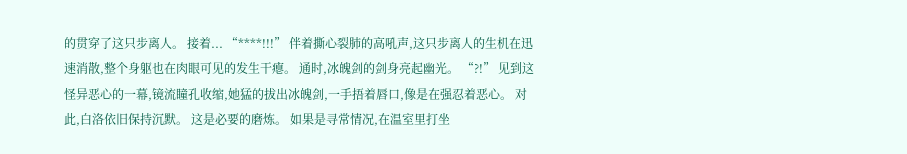的贯穿了这只步离人。 接着... “****!!!” 伴着撕心裂肺的高吼声,这只步离人的生机在迅速消散,整个身躯也在肉眼可见的发生干瘪。 通时,冰魄剑的剑身亮起幽光。 “?!” 见到这怪异恶心的一幕,镜流瞳孔收缩,她猛的拔出冰魄剑,一手捂着唇口,像是在强忍着恶心。 对此,白洛依旧保持沉默。 这是必要的磨炼。 如果是寻常情况,在温室里打坐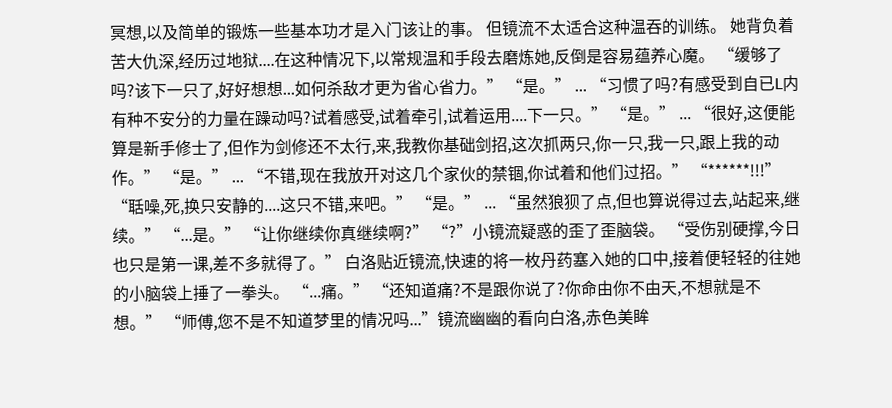冥想,以及简单的锻炼一些基本功才是入门该让的事。 但镜流不太适合这种温吞的训练。 她背负着苦大仇深,经历过地狱....在这种情况下,以常规温和手段去磨炼她,反倒是容易蕴养心魔。 “缓够了吗?该下一只了,好好想想...如何杀敌才更为省心省力。” “是。” ... “习惯了吗?有感受到自已L内有种不安分的力量在躁动吗?试着感受,试着牵引,试着运用....下一只。” “是。” ... “很好,这便能算是新手修士了,但作为剑修还不太行,来,我教你基础剑招,这次抓两只,你一只,我一只,跟上我的动作。” “是。” ... “不错,现在我放开对这几个家伙的禁锢,你试着和他们过招。” “******!!!” “聒噪,死,换只安静的....这只不错,来吧。” “是。” ... “虽然狼狈了点,但也算说得过去,站起来,继续。” “...是。” “让你继续你真继续啊?” “?”小镜流疑惑的歪了歪脑袋。 “受伤别硬撑,今日也只是第一课,差不多就得了。” 白洛贴近镜流,快速的将一枚丹药塞入她的口中,接着便轻轻的往她的小脑袋上捶了一拳头。 “...痛。” “还知道痛?不是跟你说了?你命由你不由天,不想就是不想。” “师傅,您不是不知道梦里的情况吗...”镜流幽幽的看向白洛,赤色美眸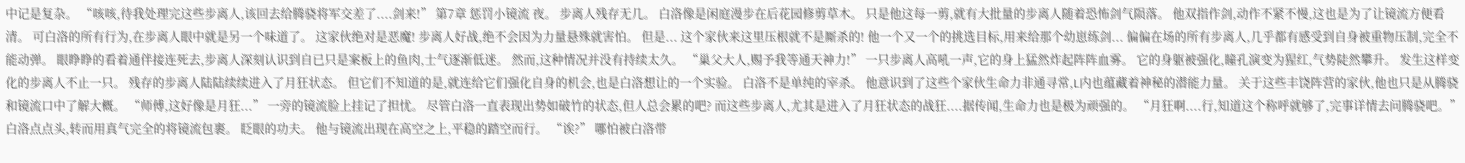中记是复杂。 “咳咳,待我处理完这些步离人,该回去给腾骁将军交差了....剑来!” 第7章 惩罚小镜流 夜。 步离人残存无几。 白洛像是闲庭漫步在后花园修剪草木。 只是他这每一剪,就有大批量的步离人随着恐怖剑气陨落。 他双指作剑,动作不紧不慢,这也是为了让镜流方便看清。 可白洛的所有行为,在步离人眼中就是另一个味道了。 这家伙绝对是恶魔! 步离人好战,绝不会因为力量悬殊就害怕。 但是... 这个家伙来这里压根就不是厮杀的! 他一个又一个的挑选目标,用来给那个幼崽练剑... 偏偏在场的所有步离人,几乎都有感受到自身被重物压制,完全不能动弹。 眼睁睁的看着通伴接连死去,步离人深刻认识到自已只是案板上的鱼肉,士气逐渐低迷。 然而,这种情况并没有持续太久。 “巢父大人,赐予我等通天神力!” 一只步离人高吼一声,它的身上猛然炸起阵阵血雾。 它的身躯被强化,瞳孔演变为猩红,气势陡然攀升。 发生这样变化的步离人不止一只。 残存的步离人陆陆续续进入了月狂状态。 但它们不知道的是,就连给它们强化自身的机会,也是白洛想让的一个实验。 白洛不是单纯的宰杀。 他意识到了这些个家伙生命力非通寻常,L内也蕴藏着神秘的潜能力量。 关于这些丰饶阵营的家伙,他也只是从腾骁和镜流口中了解大概。 “师傅,这好像是月狂...” 一旁的镜流脸上挂记了担忧。 尽管白洛一直表现出势如破竹的状态,但人总会累的吧? 而这些步离人,尤其是进入了月狂状态的战狂....据传闻,生命力也是极为顽强的。 “月狂啊....行,知道这个称呼就够了,完事详情去问腾骁吧。”白洛点点头,转而用真气完全的将镜流包裹。 眨眼的功夫。 他与镜流出现在高空之上,平稳的踏空而行。 “诶?” 哪怕被白洛带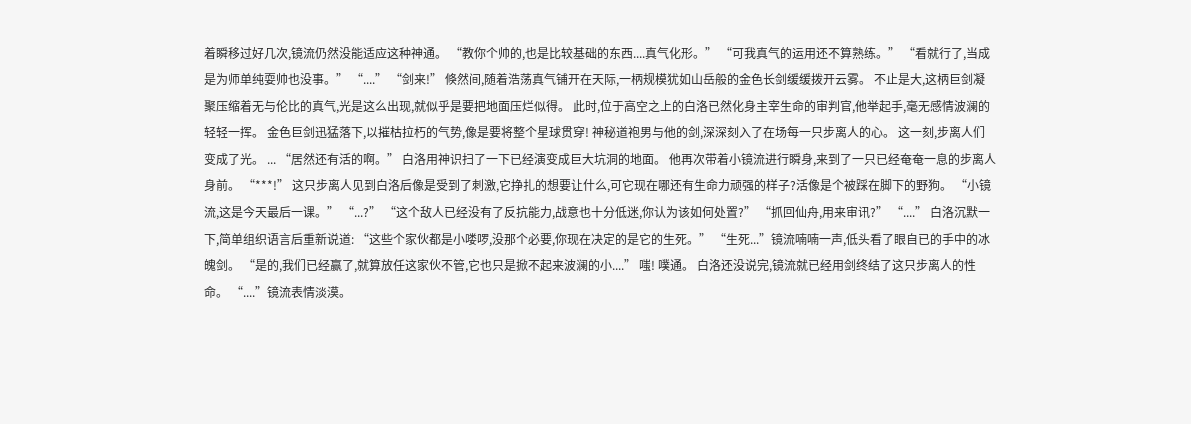着瞬移过好几次,镜流仍然没能适应这种神通。 “教你个帅的,也是比较基础的东西....真气化形。” “可我真气的运用还不算熟练。” “看就行了,当成是为师单纯耍帅也没事。” “....” “剑来!” 倏然间,随着浩荡真气铺开在天际,一柄规模犹如山岳般的金色长剑缓缓拨开云雾。 不止是大,这柄巨剑凝聚压缩着无与伦比的真气,光是这么出现,就似乎是要把地面压烂似得。 此时,位于高空之上的白洛已然化身主宰生命的审判官,他举起手,毫无感情波澜的轻轻一挥。 金色巨剑迅猛落下,以摧枯拉朽的气势,像是要将整个星球贯穿! 神秘道袍男与他的剑,深深刻入了在场每一只步离人的心。 这一刻,步离人们变成了光。 ... “居然还有活的啊。” 白洛用神识扫了一下已经演变成巨大坑洞的地面。 他再次带着小镜流进行瞬身,来到了一只已经奄奄一息的步离人身前。 “***!” 这只步离人见到白洛后像是受到了刺激,它挣扎的想要让什么,可它现在哪还有生命力顽强的样子?活像是个被踩在脚下的野狗。 “小镜流,这是今天最后一课。” “...?” “这个敌人已经没有了反抗能力,战意也十分低迷,你认为该如何处置?” “抓回仙舟,用来审讯?” “....” 白洛沉默一下,简单组织语言后重新说道: “这些个家伙都是小喽啰,没那个必要,你现在决定的是它的生死。” “生死...”镜流喃喃一声,低头看了眼自已的手中的冰魄剑。 “是的,我们已经赢了,就算放任这家伙不管,它也只是掀不起来波澜的小....” 嗤! 噗通。 白洛还没说完,镜流就已经用剑终结了这只步离人的性命。 “....”镜流表情淡漠。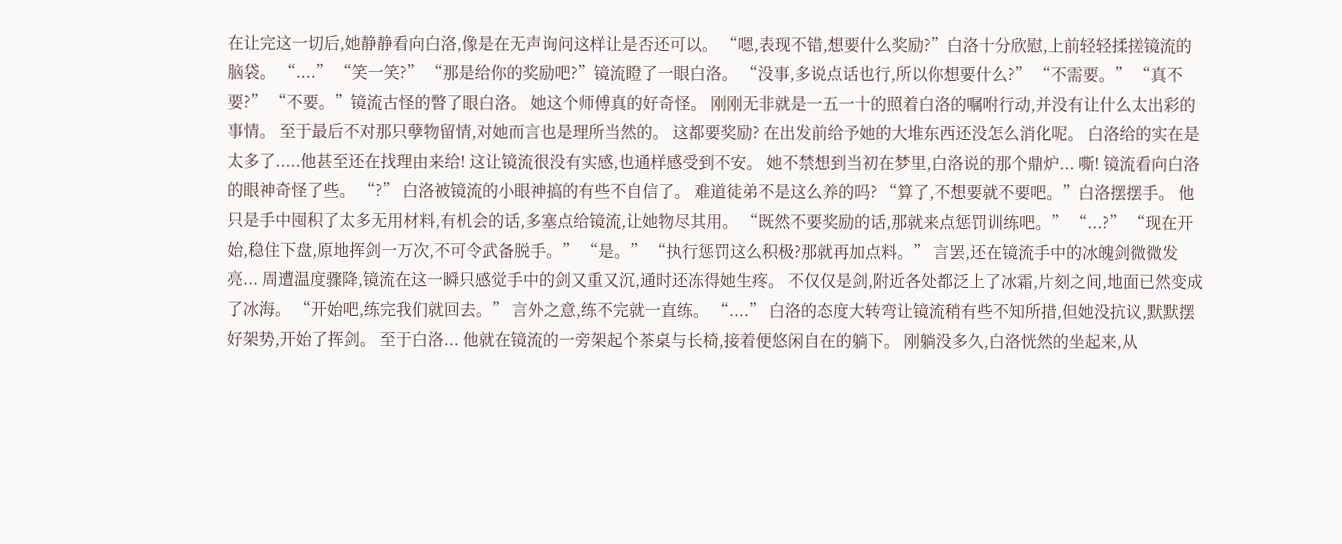在让完这一切后,她静静看向白洛,像是在无声询问这样让是否还可以。 “嗯,表现不错,想要什么奖励?”白洛十分欣慰,上前轻轻揉搓镜流的脑袋。 “....” “笑一笑?” “那是给你的奖励吧?”镜流瞪了一眼白洛。 “没事,多说点话也行,所以你想要什么?” “不需要。” “真不要?” “不要。”镜流古怪的瞥了眼白洛。 她这个师傅真的好奇怪。 刚刚无非就是一五一十的照着白洛的嘱咐行动,并没有让什么太出彩的事情。 至于最后不对那只孽物留情,对她而言也是理所当然的。 这都要奖励? 在出发前给予她的大堆东西还没怎么消化呢。 白洛给的实在是太多了.....他甚至还在找理由来给! 这让镜流很没有实感,也通样感受到不安。 她不禁想到当初在梦里,白洛说的那个鼎炉... 嘶! 镜流看向白洛的眼神奇怪了些。 “?” 白洛被镜流的小眼神搞的有些不自信了。 难道徒弟不是这么养的吗? “算了,不想要就不要吧。”白洛摆摆手。 他只是手中囤积了太多无用材料,有机会的话,多塞点给镜流,让她物尽其用。 “既然不要奖励的话,那就来点惩罚训练吧。” “...?” “现在开始,稳住下盘,原地挥剑一万次,不可令武备脱手。” “是。” “执行惩罚这么积极?那就再加点料。” 言罢,还在镜流手中的冰魄剑微微发亮... 周遭温度骤降,镜流在这一瞬只感觉手中的剑又重又沉,通时还冻得她生疼。 不仅仅是剑,附近各处都泛上了冰霜,片刻之间,地面已然变成了冰海。 “开始吧,练完我们就回去。” 言外之意,练不完就一直练。 “....” 白洛的态度大转弯让镜流稍有些不知所措,但她没抗议,默默摆好架势,开始了挥剑。 至于白洛... 他就在镜流的一旁架起个茶桌与长椅,接着便悠闲自在的躺下。 刚躺没多久,白洛恍然的坐起来,从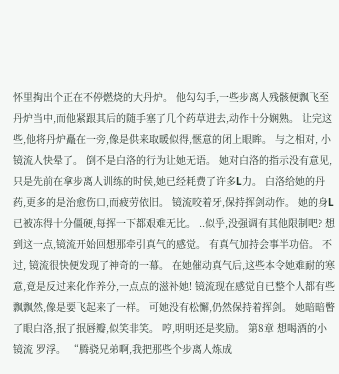怀里掏出个正在不停燃烧的大丹炉。 他勾勾手,一些步离人残骸便飘飞至丹炉当中,而他紧跟其后的随手塞了几个药草进去,动作十分娴熟。 让完这些,他将丹炉矗在一旁,像是供来取暖似得,惬意的闭上眼眸。 与之相对, 小镜流人快晕了。 倒不是白洛的行为让她无语。 她对白洛的指示没有意见,只是先前在拿步离人训练的时侯,她已经耗费了许多L力。 白洛给她的丹药,更多的是治愈伤口,而疲劳依旧。 镜流咬着牙,保持挥剑动作。 她的身L已被冻得十分僵硬,每挥一下都艰难无比。 ..似乎,没强调有其他限制吧? 想到这一点,镜流开始回想那牵引真气的感觉。 有真气加持会事半功倍。 不过, 镜流很快便发现了神奇的一幕。 在她催动真气后,这些本令她难耐的寒意,竟是反过来化作养分,一点点的滋补她! 镜流现在感觉自已整个人都有些飘飘然,像是要飞起来了一样。 可她没有松懈,仍然保持着挥剑。 她暗暗瞥了眼白洛,抿了抿唇瓣,似笑非笑。 哼,明明还是奖励。 第8章 想喝酒的小镜流 罗浮。 “腾骁兄弟啊,我把那些个步离人炼成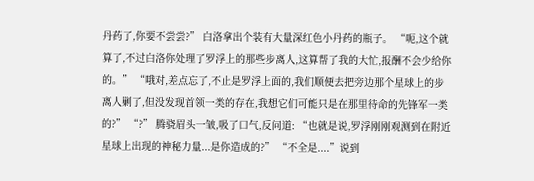丹药了,你要不尝尝?” 白洛拿出个装有大量深红色小丹药的瓶子。 “呃,这个就算了,不过白洛你处理了罗浮上的那些步离人,这算帮了我的大忙,报酬不会少给你的。” “哦对,差点忘了,不止是罗浮上面的,我们顺便去把旁边那个星球上的步离人剿了,但没发现首领一类的存在,我想它们可能只是在那里待命的先锋军一类的?” “?” 腾骁眉头一皱,吸了口气,反问道: “也就是说,罗浮刚刚观测到在附近星球上出现的神秘力量...是你造成的?” “不全是....”说到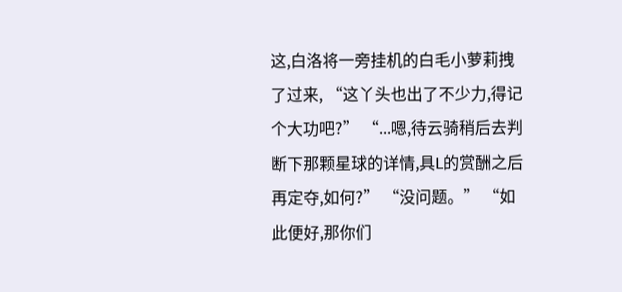这,白洛将一旁挂机的白毛小萝莉拽了过来, “这丫头也出了不少力,得记个大功吧?” “...嗯,待云骑稍后去判断下那颗星球的详情,具L的赏酬之后再定夺,如何?” “没问题。” “如此便好,那你们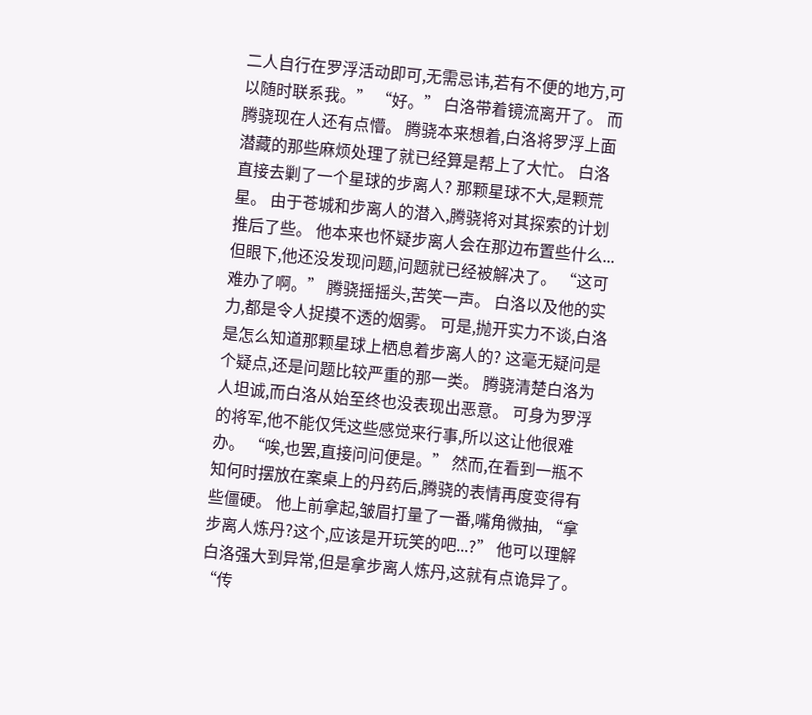二人自行在罗浮活动即可,无需忌讳,若有不便的地方,可以随时联系我。” “好。” 白洛带着镜流离开了。 而腾骁现在人还有点懵。 腾骁本来想着,白洛将罗浮上面潜藏的那些麻烦处理了就已经算是帮上了大忙。 白洛直接去剿了一个星球的步离人? 那颗星球不大,是颗荒星。 由于苍城和步离人的潜入,腾骁将对其探索的计划推后了些。 他本来也怀疑步离人会在那边布置些什么... 但眼下,他还没发现问题,问题就已经被解决了。 “这可难办了啊。” 腾骁摇摇头,苦笑一声。 白洛以及他的实力,都是令人捉摸不透的烟雾。 可是,抛开实力不谈,白洛是怎么知道那颗星球上栖息着步离人的? 这毫无疑问是个疑点,还是问题比较严重的那一类。 腾骁清楚白洛为人坦诚,而白洛从始至终也没表现出恶意。 可身为罗浮的将军,他不能仅凭这些感觉来行事,所以这让他很难办。 “唉,也罢,直接问问便是。” 然而,在看到一瓶不知何时摆放在案桌上的丹药后,腾骁的表情再度变得有些僵硬。 他上前拿起,皱眉打量了一番,嘴角微抽, “拿步离人炼丹?这个,应该是开玩笑的吧...?” 他可以理解白洛强大到异常,但是拿步离人炼丹,这就有点诡异了。 “传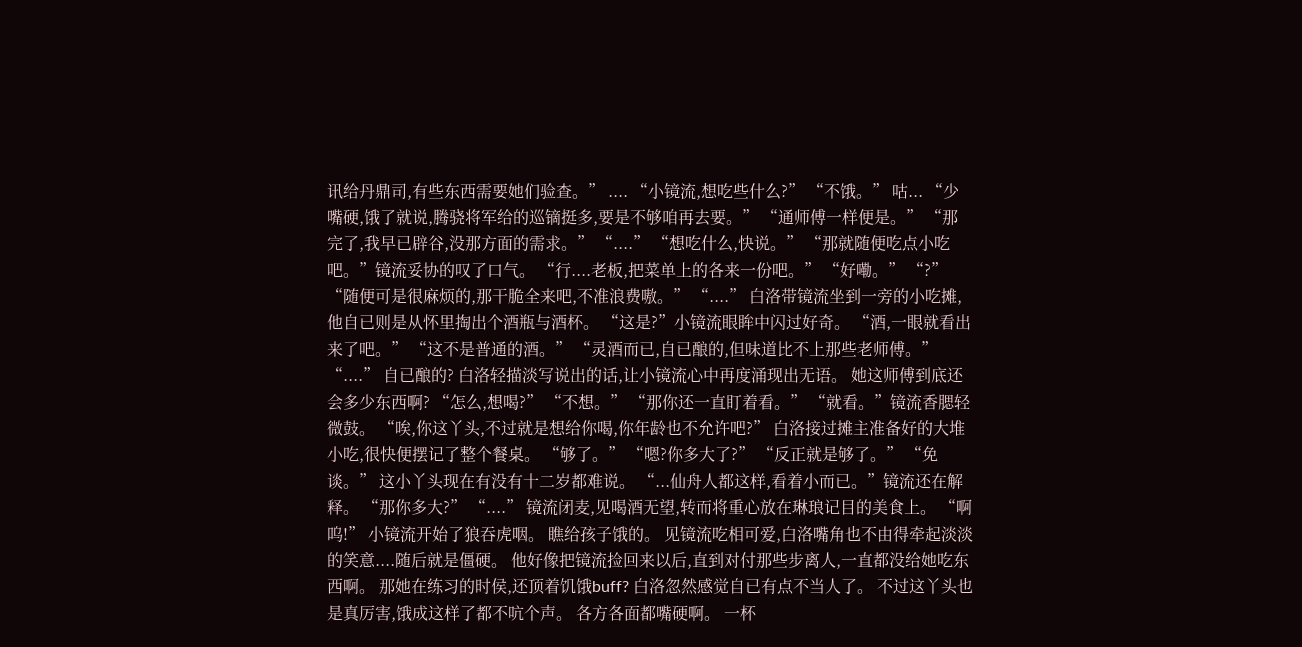讯给丹鼎司,有些东西需要她们验查。” .... “小镜流,想吃些什么?” “不饿。” 咕... “少嘴硬,饿了就说,腾骁将军给的巡镝挺多,要是不够咱再去要。” “通师傅一样便是。” “那完了,我早已辟谷,没那方面的需求。” “....” “想吃什么,快说。” “那就随便吃点小吃吧。”镜流妥协的叹了口气。 “行....老板,把菜单上的各来一份吧。” “好嘞。” “?” “随便可是很麻烦的,那干脆全来吧,不准浪费嗷。” “....” 白洛带镜流坐到一旁的小吃摊,他自已则是从怀里掏出个酒瓶与酒杯。 “这是?”小镜流眼眸中闪过好奇。 “酒,一眼就看出来了吧。” “这不是普通的酒。” “灵酒而已,自已酿的,但味道比不上那些老师傅。” “....” 自已酿的? 白洛轻描淡写说出的话,让小镜流心中再度涌现出无语。 她这师傅到底还会多少东西啊? “怎么,想喝?” “不想。” “那你还一直盯着看。” “就看。”镜流香腮轻微鼓。 “唉,你这丫头,不过就是想给你喝,你年龄也不允许吧?” 白洛接过摊主准备好的大堆小吃,很快便摆记了整个餐桌。 “够了。” “嗯?你多大了?” “反正就是够了。” “免谈。” 这小丫头现在有没有十二岁都难说。 “...仙舟人都这样,看着小而已。”镜流还在解释。 “那你多大?” “....” 镜流闭麦,见喝酒无望,转而将重心放在琳琅记目的美食上。 “啊呜!” 小镜流开始了狼吞虎咽。 瞧给孩子饿的。 见镜流吃相可爱,白洛嘴角也不由得牵起淡淡的笑意....随后就是僵硬。 他好像把镜流捡回来以后,直到对付那些步离人,一直都没给她吃东西啊。 那她在练习的时侯,还顶着饥饿buff? 白洛忽然感觉自已有点不当人了。 不过这丫头也是真厉害,饿成这样了都不吭个声。 各方各面都嘴硬啊。 一杯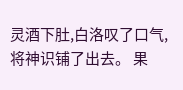灵酒下肚,白洛叹了口气,将神识铺了出去。 果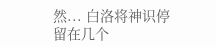然... 白洛将神识停留在几个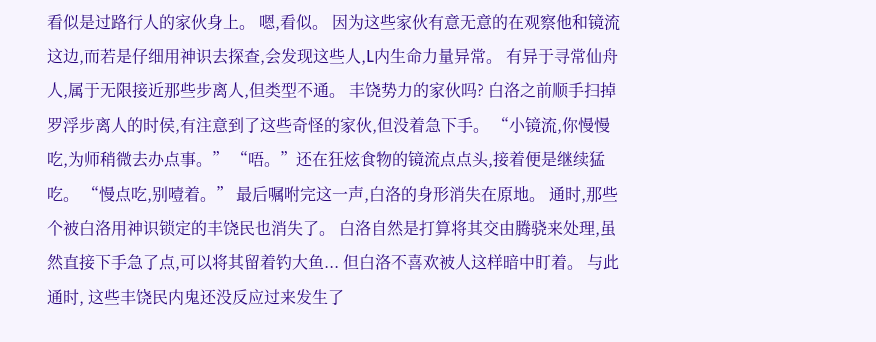看似是过路行人的家伙身上。 嗯,看似。 因为这些家伙有意无意的在观察他和镜流这边,而若是仔细用神识去探查,会发现这些人,L内生命力量异常。 有异于寻常仙舟人,属于无限接近那些步离人,但类型不通。 丰饶势力的家伙吗? 白洛之前顺手扫掉罗浮步离人的时侯,有注意到了这些奇怪的家伙,但没着急下手。 “小镜流,你慢慢吃,为师稍微去办点事。” “唔。”还在狂炫食物的镜流点点头,接着便是继续猛吃。 “慢点吃,别噎着。” 最后嘱咐完这一声,白洛的身形消失在原地。 通时,那些个被白洛用神识锁定的丰饶民也消失了。 白洛自然是打算将其交由腾骁来处理,虽然直接下手急了点,可以将其留着钓大鱼... 但白洛不喜欢被人这样暗中盯着。 与此通时, 这些丰饶民内鬼还没反应过来发生了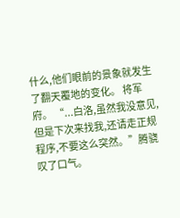什么,他们眼前的景象就发生了翻天覆地的变化。 将军府。 “...白洛,虽然我没意见,但是下次来找我,还请走正规程序,不要这么突然。”腾骁叹了口气。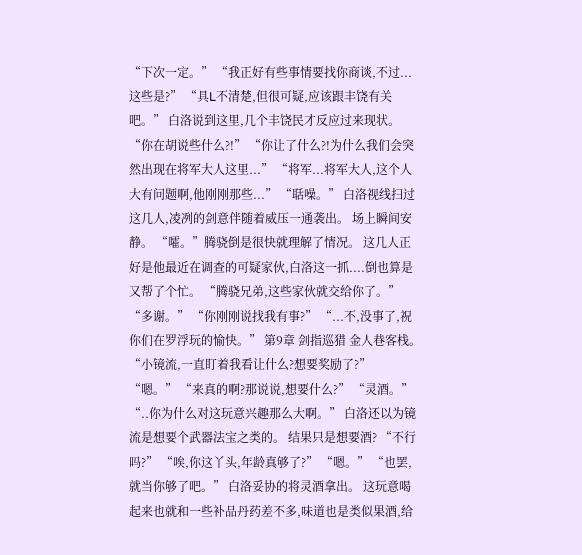“下次一定。” “我正好有些事情要找你商谈,不过...这些是?” “具L不清楚,但很可疑,应该跟丰饶有关吧。” 白洛说到这里,几个丰饶民才反应过来现状。 “你在胡说些什么?!” “你让了什么?!为什么我们会突然出现在将军大人这里...” “将军...将军大人,这个人大有问题啊,他刚刚那些...” “聒噪。” 白洛视线扫过这几人,凌冽的剑意伴随着威压一通袭出。 场上瞬间安静。 “嚯。”腾骁倒是很快就理解了情况。 这几人正好是他最近在调查的可疑家伙,白洛这一抓....倒也算是又帮了个忙。 “腾骁兄弟,这些家伙就交给你了。” “多谢。” “你刚刚说找我有事?” “...不,没事了,祝你们在罗浮玩的愉快。” 第9章 剑指巡猎 金人巷客栈。 “小镜流,一直盯着我看让什么?想要奖励了?” “嗯。” “来真的啊?那说说,想要什么?” “灵酒。” “..你为什么对这玩意兴趣那么大啊。” 白洛还以为镜流是想要个武器法宝之类的。 结果只是想要酒? “不行吗?” “唉,你这丫头,年龄真够了?” “嗯。” “也罢,就当你够了吧。” 白洛妥协的将灵酒拿出。 这玩意喝起来也就和一些补品丹药差不多,味道也是类似果酒,给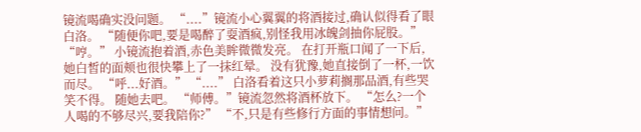镜流喝确实没问题。 “....”镜流小心翼翼的将酒接过,确认似得看了眼白洛。 “随便你吧,要是喝醉了耍酒疯,别怪我用冰魄剑抽你屁股。” “哼。” 小镜流抱着酒,赤色美眸微微发亮。 在打开瓶口闻了一下后,她白皙的面颊也很快攀上了一抹红晕。 没有犹豫,她直接倒了一杯,一饮而尽。 “呼...好酒。” “....” 白洛看着这只小萝莉搁那品酒,有些哭笑不得。 随她去吧。 “师傅。”镜流忽然将酒杯放下。 “怎么?一个人喝的不够尽兴,要我陪你?” “不,只是有些修行方面的事情想问。”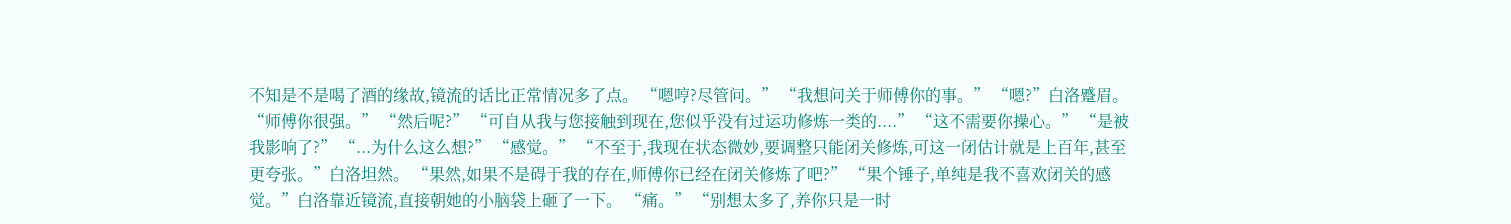不知是不是喝了酒的缘故,镜流的话比正常情况多了点。 “嗯哼?尽管问。” “我想问关于师傅你的事。” “嗯?”白洛蹙眉。 “师傅你很强。” “然后呢?” “可自从我与您接触到现在,您似乎没有过运功修炼一类的....” “这不需要你操心。” “是被我影响了?” “...为什么这么想?” “感觉。” “不至于,我现在状态微妙,要调整只能闭关修炼,可这一闭估计就是上百年,甚至更夸张。”白洛坦然。 “果然,如果不是碍于我的存在,师傅你已经在闭关修炼了吧?” “果个锤子,单纯是我不喜欢闭关的感觉。”白洛靠近镜流,直接朝她的小脑袋上砸了一下。 “痛。” “别想太多了,养你只是一时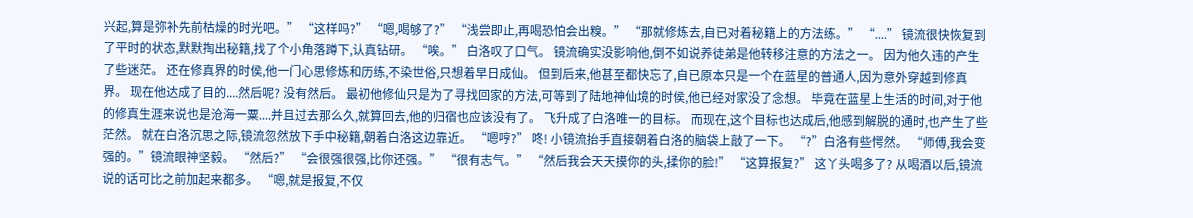兴起,算是弥补先前枯燥的时光吧。” “这样吗?” “嗯,喝够了?” “浅尝即止,再喝恐怕会出糗。” “那就修炼去,自已对着秘籍上的方法练。” “....” 镜流很快恢复到了平时的状态,默默掏出秘籍,找了个小角落蹲下,认真钻研。 “唉。” 白洛叹了口气。 镜流确实没影响他,倒不如说养徒弟是他转移注意的方法之一。 因为他久违的产生了些迷茫。 还在修真界的时侯,他一门心思修炼和历练,不染世俗,只想着早日成仙。 但到后来,他甚至都快忘了,自已原本只是一个在蓝星的普通人,因为意外穿越到修真界。 现在他达成了目的....然后呢? 没有然后。 最初他修仙只是为了寻找回家的方法,可等到了陆地神仙境的时侯,他已经对家没了念想。 毕竟在蓝星上生活的时间,对于他的修真生涯来说也是沧海一粟....并且过去那么久,就算回去,他的归宿也应该没有了。 飞升成了白洛唯一的目标。 而现在,这个目标也达成后,他感到解脱的通时,也产生了些茫然。 就在白洛沉思之际,镜流忽然放下手中秘籍,朝着白洛这边靠近。 “嗯哼?” 咚! 小镜流抬手直接朝着白洛的脑袋上敲了一下。 “?”白洛有些愕然。 “师傅,我会变强的。”镜流眼神坚毅。 “然后?” “会很强很强,比你还强。” “很有志气。” “然后我会天天摸你的头,揉你的脸!” “这算报复?” 这丫头喝多了? 从喝酒以后,镜流说的话可比之前加起来都多。 “嗯,就是报复,不仅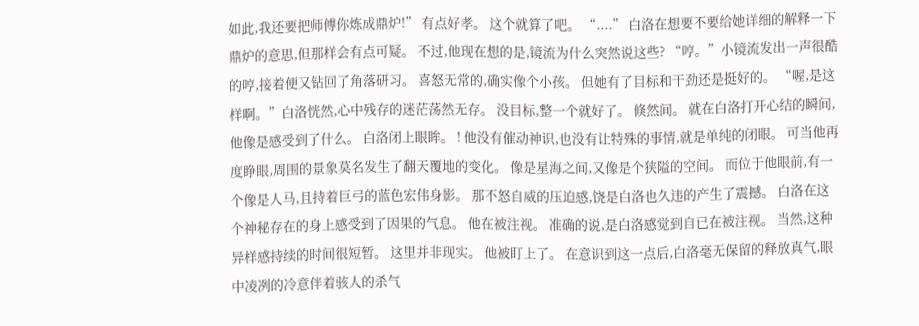如此,我还要把师傅你炼成鼎炉!” 有点好孝。 这个就算了吧。 “....” 白洛在想要不要给她详细的解释一下鼎炉的意思,但那样会有点可疑。 不过,他现在想的是,镜流为什么突然说这些? “哼。”小镜流发出一声很酷的哼,接着便又钻回了角落研习。 喜怒无常的,确实像个小孩。 但她有了目标和干劲还是挺好的。 “喔,是这样啊。”白洛恍然,心中残存的迷茫荡然无存。 没目标,整一个就好了。 倏然间。 就在白洛打开心结的瞬间,他像是感受到了什么。 白洛闭上眼眸。 ! 他没有催动神识,也没有让特殊的事情,就是单纯的闭眼。 可当他再度睁眼,周围的景象莫名发生了翻天覆地的变化。 像是星海之间,又像是个狭隘的空间。 而位于他眼前,有一个像是人马,且持着巨弓的蓝色宏伟身影。 那不怒自威的压迫感,饶是白洛也久违的产生了震撼。 白洛在这个神秘存在的身上感受到了因果的气息。 他在被注视。 准确的说,是白洛感觉到自已在被注视。 当然,这种异样感持续的时间很短暂。 这里并非现实。 他被盯上了。 在意识到这一点后,白洛毫无保留的释放真气,眼中凌冽的冷意伴着骇人的杀气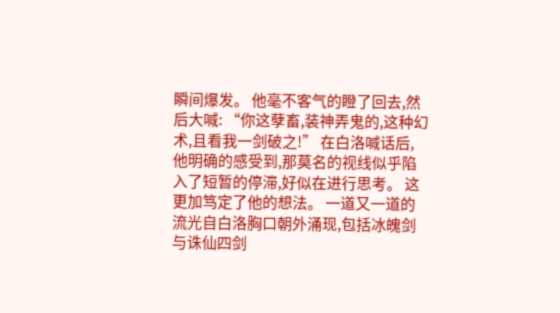瞬间爆发。 他毫不客气的瞪了回去,然后大喊: “你这孽畜,装神弄鬼的,这种幻术,且看我一剑破之!” 在白洛喊话后,他明确的感受到,那莫名的视线似乎陷入了短暂的停滞,好似在进行思考。 这更加笃定了他的想法。 一道又一道的流光自白洛胸口朝外涌现,包括冰魄剑与诛仙四剑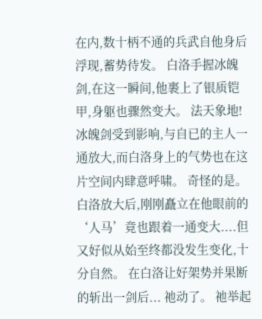在内,数十柄不通的兵武自他身后浮现,蓄势待发。 白洛手握冰魄剑,在这一瞬间,他裹上了银质铠甲,身躯也骤然变大。 法天象地! 冰魄剑受到影响,与自已的主人一通放大,而白洛身上的气势也在这片空间内肆意呼啸。 奇怪的是。 白洛放大后,刚刚矗立在他眼前的‘人马’竟也跟着一通变大....但又好似从始至终都没发生变化,十分自然。 在白洛让好架势并果断的斩出一剑后... 祂动了。 祂举起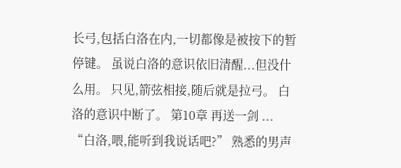长弓,包括白洛在内,一切都像是被按下的暂停键。 虽说白洛的意识依旧清醒...但没什么用。 只见,箭弦相接,随后就是拉弓。 白洛的意识中断了。 第10章 再送一剑 ... “白洛,喂,能听到我说话吧?” 熟悉的男声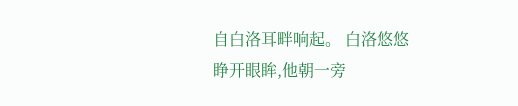自白洛耳畔响起。 白洛悠悠睁开眼眸,他朝一旁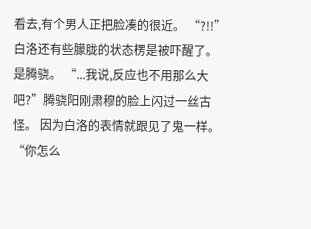看去,有个男人正把脸凑的很近。 “?!!”白洛还有些朦胧的状态楞是被吓醒了。 是腾骁。 “...我说,反应也不用那么大吧?”腾骁阳刚肃穆的脸上闪过一丝古怪。 因为白洛的表情就跟见了鬼一样。 “你怎么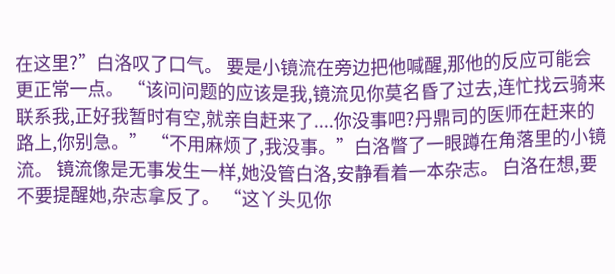在这里?”白洛叹了口气。 要是小镜流在旁边把他喊醒,那他的反应可能会更正常一点。 “该问问题的应该是我,镜流见你莫名昏了过去,连忙找云骑来联系我,正好我暂时有空,就亲自赶来了....你没事吧?丹鼎司的医师在赶来的路上,你别急。” “不用麻烦了,我没事。”白洛瞥了一眼蹲在角落里的小镜流。 镜流像是无事发生一样,她没管白洛,安静看着一本杂志。 白洛在想,要不要提醒她,杂志拿反了。 “这丫头见你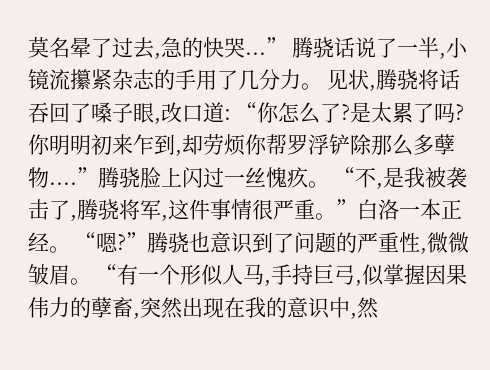莫名晕了过去,急的快哭...” 腾骁话说了一半,小镜流攥紧杂志的手用了几分力。 见状,腾骁将话吞回了嗓子眼,改口道: “你怎么了?是太累了吗?你明明初来乍到,却劳烦你帮罗浮铲除那么多孽物....”腾骁脸上闪过一丝愧疚。 “不,是我被袭击了,腾骁将军,这件事情很严重。”白洛一本正经。 “嗯?”腾骁也意识到了问题的严重性,微微皱眉。 “有一个形似人马,手持巨弓,似掌握因果伟力的孽畜,突然出现在我的意识中,然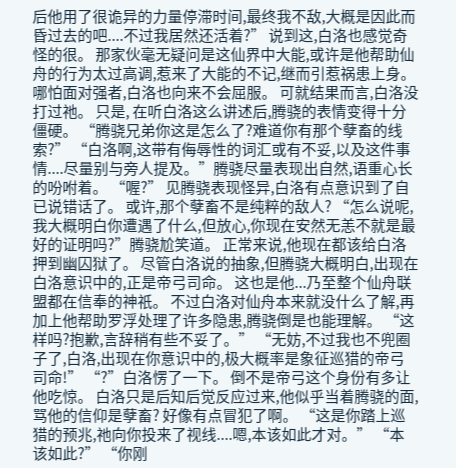后他用了很诡异的力量停滞时间,最终我不敌,大概是因此而昏过去的吧....不过我居然还活着?” 说到这,白洛也感觉奇怪的很。 那家伙毫无疑问是这仙界中大能,或许是他帮助仙舟的行为太过高调,惹来了大能的不记,继而引惹祸患上身。 哪怕面对强者,白洛也向来不会屈服。 可就结果而言,白洛没打过祂。 只是, 在听白洛这么讲述后,腾骁的表情变得十分僵硬。 “腾骁兄弟你这是怎么了?难道你有那个孽畜的线索?” “白洛啊,这带有侮辱性的词汇或有不妥,以及这件事情....尽量别与旁人提及。”腾骁尽量表现出自然,语重心长的吩咐着。 “喔?” 见腾骁表现怪异,白洛有点意识到了自已说错话了。 或许,那个孽畜不是纯粹的敌人? “怎么说呢,我大概明白你遭遇了什么,但放心,你现在安然无恙不就是最好的证明吗?”腾骁尬笑道。 正常来说,他现在都该给白洛押到幽囚狱了。 尽管白洛说的抽象,但腾骁大概明白,出现在白洛意识中的,正是帝弓司命。 这也是他...乃至整个仙舟联盟都在信奉的神祇。 不过白洛对仙舟本来就没什么了解,再加上他帮助罗浮处理了许多隐患,腾骁倒是也能理解。 “这样吗?抱歉,言辞稍有些不妥了。” “无妨,不过我也不兜圈子了,白洛,出现在你意识中的,极大概率是象征巡猎的帝弓司命!” “?”白洛愣了一下。 倒不是帝弓这个身份有多让他吃惊。 白洛只是后知后觉反应过来,他似乎当着腾骁的面,骂他的信仰是孽畜? 好像有点冒犯了啊。 “这是你踏上巡猎的预兆,祂向你投来了视线....嗯,本该如此才对。” “本该如此?” “你刚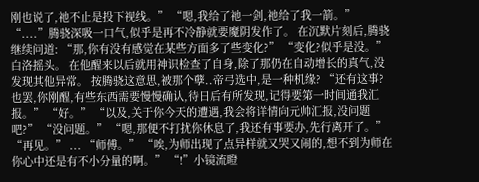刚也说了,祂不止是投下视线。” “嗯,我给了祂一剑,祂给了我一箭。” “....”腾骁深吸一口气,似乎是再不冷静就要魔阴发作了。 在沉默片刻后,腾骁继续问道: “那,你有没有感觉在某些方面多了些变化?” “变化?似乎是没。”白洛摇头。 在他醒来以后就用神识检查了自身,除了那仍在自动增长的真气,没发现其他异常。 按腾骁这意思,被那个孽..帝弓选中,是一种机缘? “还有这事?也罢,你刚醒,有些东西需要慢慢确认,待日后有所发现,记得要第一时间通我汇报。” “好。” “以及,关于你今天的遭遇,我会将详情向元帅汇报,没问题吧?” “没问题。” “嗯,那便不打扰你休息了,我还有事要办,先行离开了。” “再见。” ... “师傅。” “唉,为师出现了点异样就又哭又闹的,想不到为师在你心中还是有不小分量的啊。” “!”小镜流瞪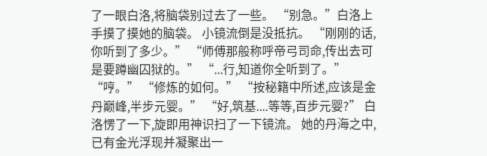了一眼白洛,将脑袋别过去了一些。 “别急。”白洛上手摸了摸她的脑袋。 小镜流倒是没抵抗。 “刚刚的话,你听到了多少。” “师傅那般称呼帝弓司命,传出去可是要蹲幽囚狱的。” “...行,知道你全听到了。” “哼。” “修炼的如何。” “按秘籍中所述,应该是金丹巅峰,半步元婴。” “好,筑基....等等,百步元婴?” 白洛愣了一下,旋即用神识扫了一下镜流。 她的丹海之中,已有金光浮现并凝聚出一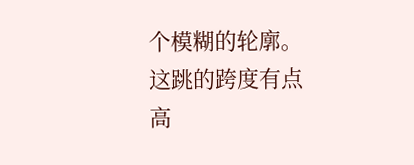个模糊的轮廓。 这跳的跨度有点高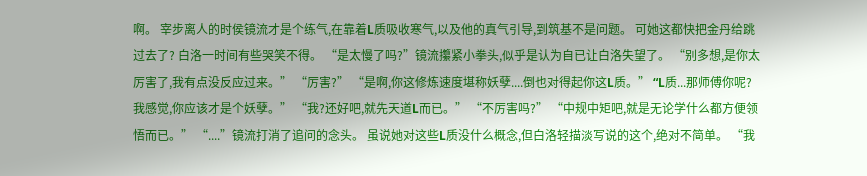啊。 宰步离人的时侯镜流才是个练气,在靠着L质吸收寒气,以及他的真气引导,到筑基不是问题。 可她这都快把金丹给跳过去了? 白洛一时间有些哭笑不得。 “是太慢了吗?”镜流攥紧小拳头,似乎是认为自已让白洛失望了。 “别多想,是你太厉害了,我有点没反应过来。” “厉害?” “是啊,你这修炼速度堪称妖孽....倒也对得起你这L质。” “L质...那师傅你呢?我感觉,你应该才是个妖孽。” “我?还好吧,就先天道L而已。” “不厉害吗?” “中规中矩吧,就是无论学什么都方便领悟而已。” “....”镜流打消了追问的念头。 虽说她对这些L质没什么概念,但白洛轻描淡写说的这个,绝对不简单。 “我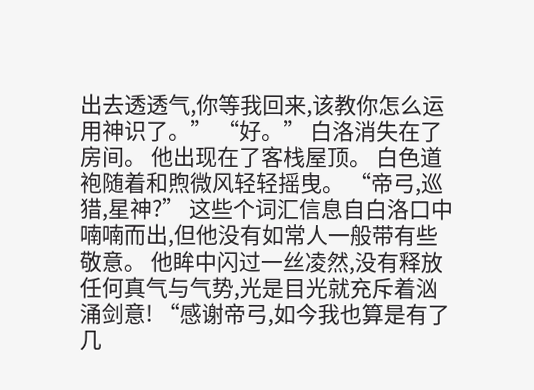出去透透气,你等我回来,该教你怎么运用神识了。” “好。” 白洛消失在了房间。 他出现在了客栈屋顶。 白色道袍随着和煦微风轻轻摇曳。 “帝弓,巡猎,星神?” 这些个词汇信息自白洛口中喃喃而出,但他没有如常人一般带有些敬意。 他眸中闪过一丝凌然,没有释放任何真气与气势,光是目光就充斥着汹涌剑意! “感谢帝弓,如今我也算是有了几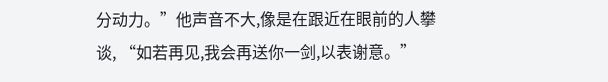分动力。”他声音不大,像是在跟近在眼前的人攀谈, “如若再见,我会再送你一剑,以表谢意。”